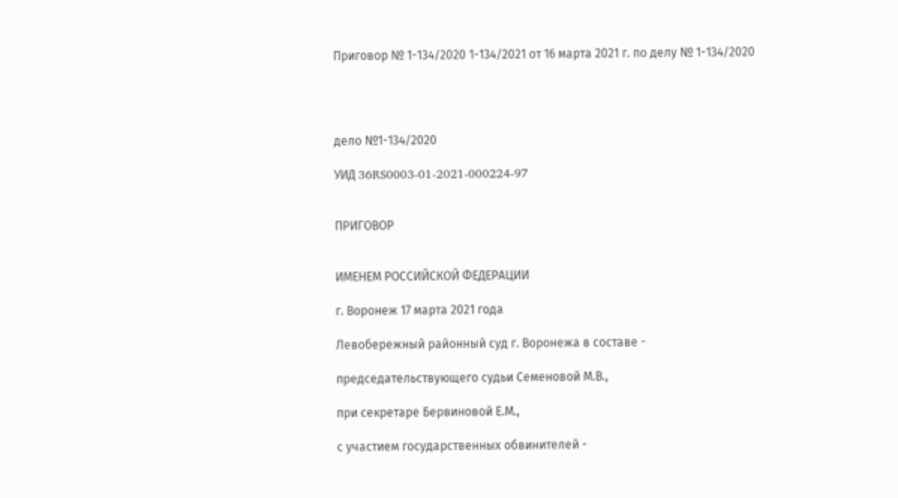Приговор № 1-134/2020 1-134/2021 от 16 марта 2021 г. по делу № 1-134/2020




дело №1-134/2020

УИД 36RS0003-01-2021-000224-97


ПРИГОВОР


ИМЕНЕМ РОССИЙСКОЙ ФЕДЕРАЦИИ

г. Воронеж 17 марта 2021 года

Левобережный районный суд г. Воронежа в составе -

председательствующего судьи Семеновой М.В.,

при секретаре Бервиновой Е.М.,

с участием государственных обвинителей -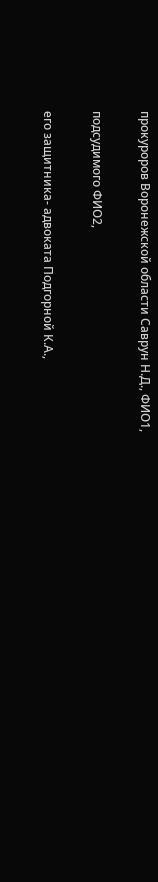прокуроров Воронежской области Саврун Н.Д., ФИО1,

подсудимого ФИО2,

его защитника- адвоката Подгорной К.А.,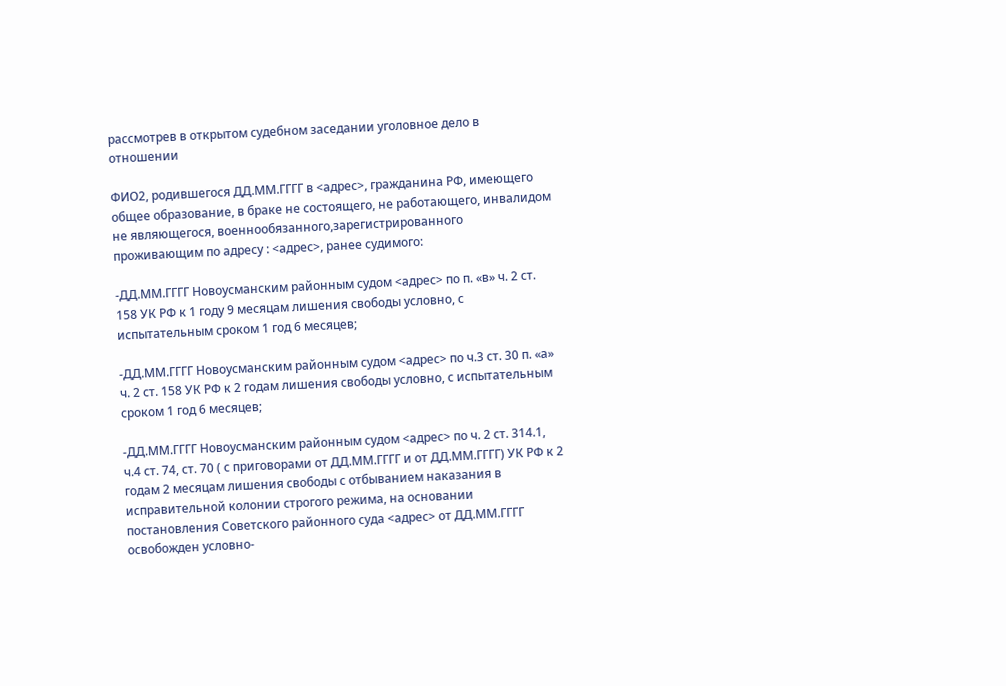рассмотрев в открытом судебном заседании уголовное дело в отношении

ФИО2, родившегося ДД.ММ.ГГГГ в <адрес>, гражданина РФ, имеющего общее образование, в браке не состоящего, не работающего, инвалидом не являющегося, военнообязанного,зарегистрированного проживающим по адресу : <адрес>, ранее судимого:

-ДД.ММ.ГГГГ Новоусманским районным судом <адрес> по п. «в» ч. 2 ст. 158 УК РФ к 1 году 9 месяцам лишения свободы условно, с испытательным сроком 1 год 6 месяцев;

-ДД.ММ.ГГГГ Новоусманским районным судом <адрес> по ч.3 ст. 30 п. «а» ч. 2 ст. 158 УК РФ к 2 годам лишения свободы условно, с испытательным сроком 1 год 6 месяцев;

-ДД.ММ.ГГГГ Новоусманским районным судом <адрес> по ч. 2 ст. 314.1, ч.4 ст. 74, ст. 70 ( с приговорами от ДД.ММ.ГГГГ и от ДД.ММ.ГГГГ) УК РФ к 2 годам 2 месяцам лишения свободы с отбыванием наказания в исправительной колонии строгого режима, на основании постановления Советского районного суда <адрес> от ДД.ММ.ГГГГ освобожден условно-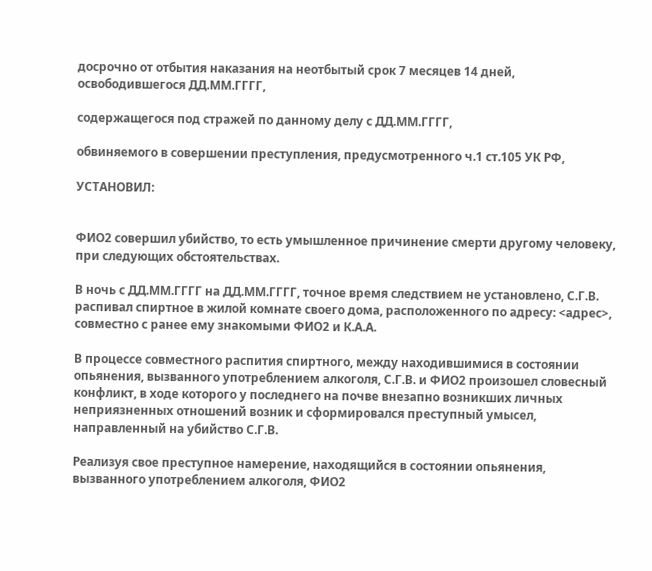досрочно от отбытия наказания на неотбытый срок 7 месяцев 14 дней, освободившегося ДД.ММ.ГГГГ,

содержащегося под стражей по данному делу с ДД.ММ.ГГГГ,

обвиняемого в совершении преступления, предусмотренного ч.1 ст.105 УК РФ,

УСТАНОВИЛ:


ФИО2 совершил убийство, то есть умышленное причинение смерти другому человеку, при следующих обстоятельствах.

В ночь с ДД.ММ.ГГГГ на ДД.ММ.ГГГГ, точное время следствием не установлено, С.Г.В. распивал спиртное в жилой комнате своего дома, расположенного по адресу: <адрес>, совместно с ранее ему знакомыми ФИО2 и К.А.А.

В процессе совместного распития спиртного, между находившимися в состоянии опьянения, вызванного употреблением алкоголя, С.Г.В. и ФИО2 произошел словесный конфликт, в ходе которого у последнего на почве внезапно возникших личных неприязненных отношений возник и сформировался преступный умысел, направленный на убийство С.Г.В.

Реализуя свое преступное намерение, находящийся в состоянии опьянения, вызванного употреблением алкоголя, ФИО2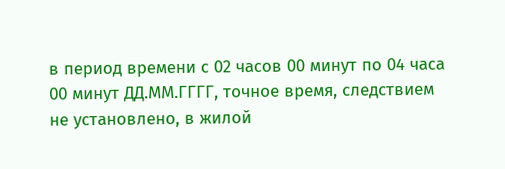в период времени с 02 часов 00 минут по 04 часа 00 минут ДД.ММ.ГГГГ, точное время, следствием не установлено, в жилой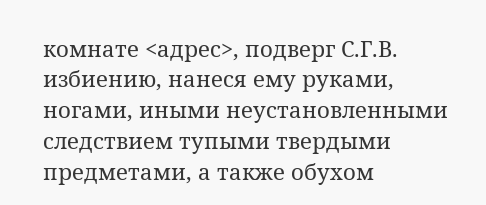комнате <адрес>, подверг С.Г.В. избиению, нанеся ему руками, ногами, иными неустановленными следствием тупыми твердыми предметами, а также обухом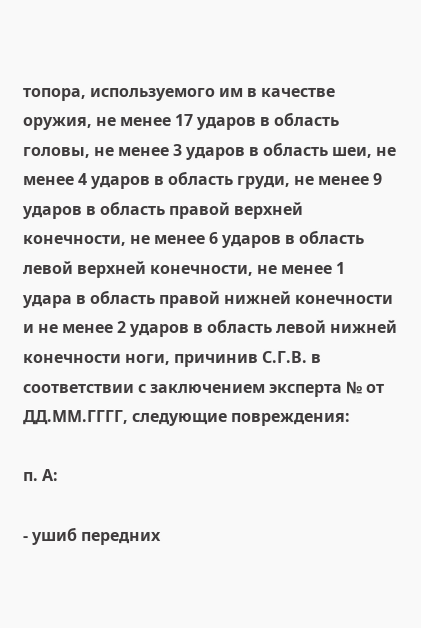топора, используемого им в качестве оружия, не менее 17 ударов в область головы, не менее 3 ударов в область шеи, не менее 4 ударов в область груди, не менее 9 ударов в область правой верхней конечности, не менее 6 ударов в область левой верхней конечности, не менее 1 удара в область правой нижней конечности и не менее 2 ударов в область левой нижней конечности ноги, причинив С.Г.В. в соответствии с заключением эксперта № от ДД.ММ.ГГГГ, следующие повреждения:

п. А:

- ушиб передних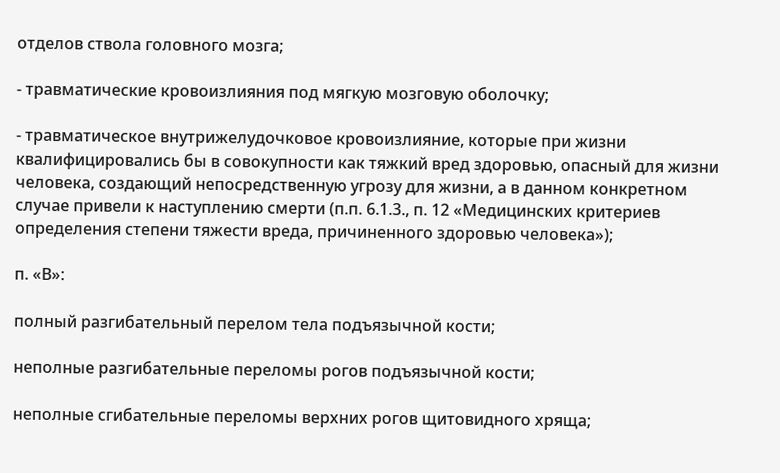отделов ствола головного мозга;

- травматические кровоизлияния под мягкую мозговую оболочку;

- травматическое внутрижелудочковое кровоизлияние, которые при жизни квалифицировались бы в совокупности как тяжкий вред здоровью, опасный для жизни человека, создающий непосредственную угрозу для жизни, а в данном конкретном случае привели к наступлению смерти (п.п. 6.1.3., п. 12 «Медицинских критериев определения степени тяжести вреда, причиненного здоровью человека»);

п. «В»:

полный разгибательный перелом тела подъязычной кости;

неполные разгибательные переломы рогов подъязычной кости;

неполные сгибательные переломы верхних рогов щитовидного хряща;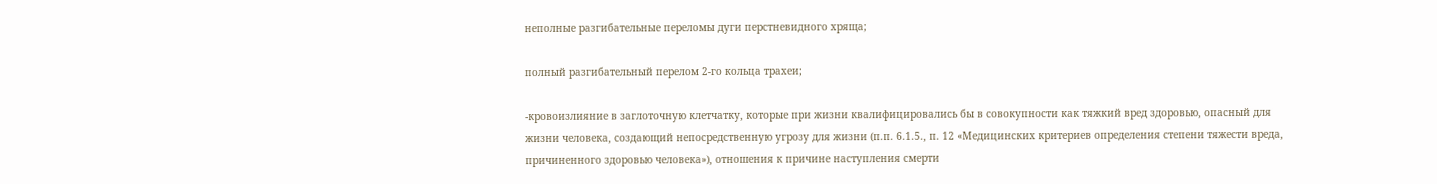неполные разгибательные переломы дуги перстневидного хряща;

полный разгибательный перелом 2-го кольца трахеи;

-кровоизлияние в заглоточную клетчатку, которые при жизни квалифицировались бы в совокупности как тяжкий вред здоровью, опасный для жизни человека, создающий непосредственную угрозу для жизни (п.п. 6.1.5., п. 12 «Медицинских критериев определения степени тяжести вреда, причиненного здоровью человека»), отношения к причине наступления смерти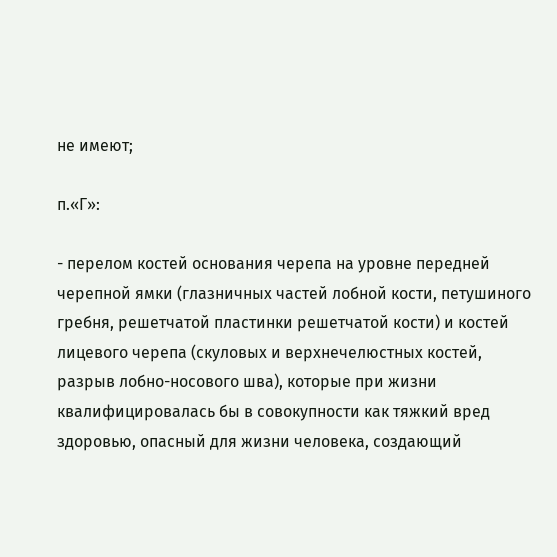не имеют;

п.«Г»:

- перелом костей основания черепа на уровне передней черепной ямки (глазничных частей лобной кости, петушиного гребня, решетчатой пластинки решетчатой кости) и костей лицевого черепа (скуловых и верхнечелюстных костей, разрыв лобно-носового шва), которые при жизни квалифицировалась бы в совокупности как тяжкий вред здоровью, опасный для жизни человека, создающий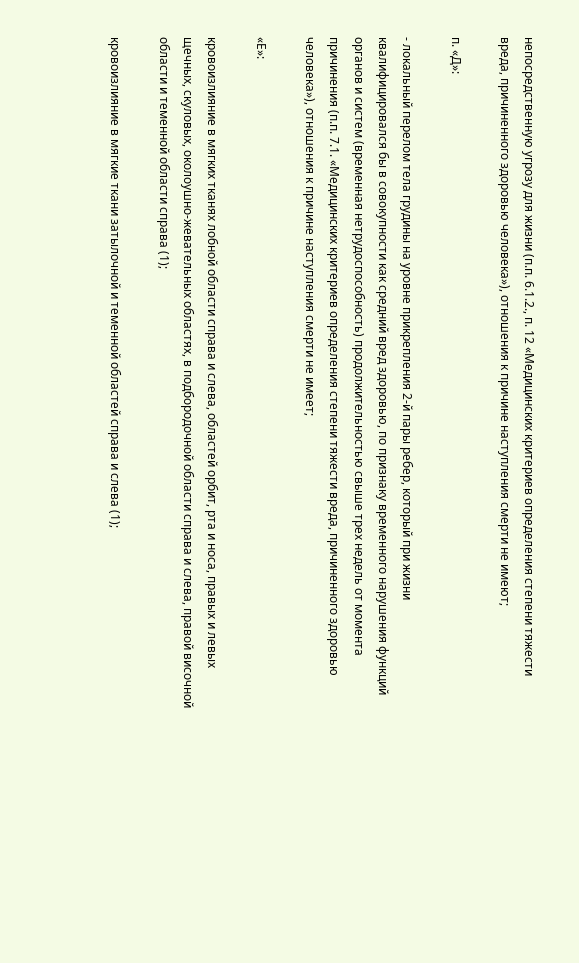непосредственную угрозу для жизни (п.п. 6.1.2., п. 12 «Медицинских критериев определения степени тяжести вреда, причиненного здоровью человека»), отношения к причине наступления смерти не имеют;

п. «Д»:

- локальный перелом тела грудины на уровне прикрепления 2-й пары ребер, который при жизни квалифицировался бы в совокупности как средний вред здоровью, по признаку временного нарушения функций органов и систем (временная нетрудоспособность) продолжительностью свыше трех недель от момента причинения (п.п. 7.1. «Медицинских критериев определения степени тяжести вреда, причиненного здоровью человека»), отношения к причине наступления смерти не имеет;

«Е»:

кровоизлияние в мягких тканях лобной области справа и слева, областей орбит, рта и носа, правых и левых щечных, скуловых, околоушно-жевательных областях, в подбородочной области справа и слева, правой височной области и теменной области справа (1);

кровоизлияние в мягкие ткани затылочной и теменной областей справа и слева (1);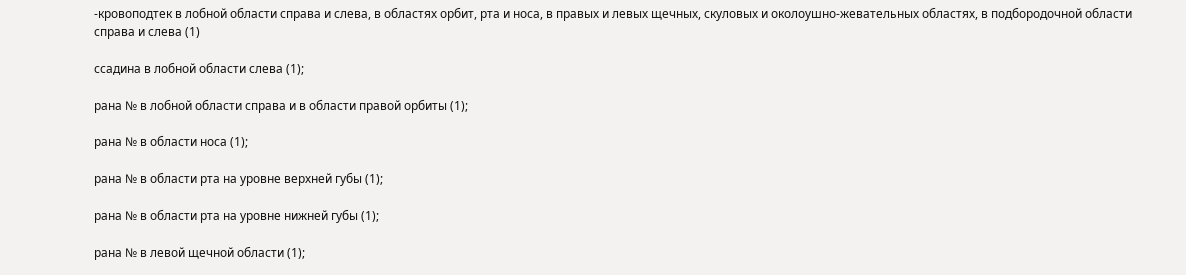-кровоподтек в лобной области справа и слева, в областях орбит, рта и носа, в правых и левых щечных, скуловых и околоушно-жевательных областях, в подбородочной области справа и слева (1)

ссадина в лобной области слева (1);

рана № в лобной области справа и в области правой орбиты (1);

рана № в области носа (1);

рана № в области рта на уровне верхней губы (1);

рана № в области рта на уровне нижней губы (1);

рана № в левой щечной области (1);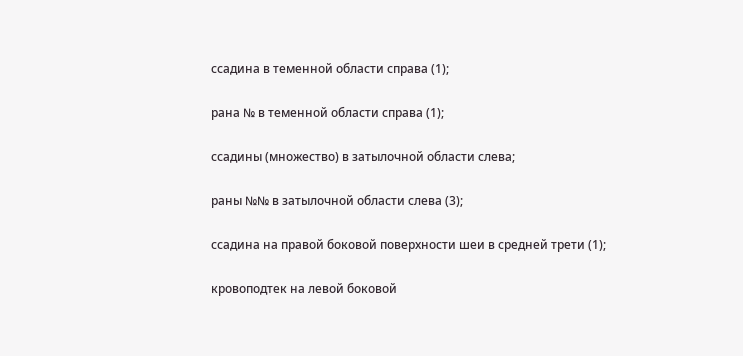ссадина в теменной области справа (1);

рана № в теменной области справа (1);

ссадины (множество) в затылочной области слева;

раны №№ в затылочной области слева (3);

ссадина на правой боковой поверхности шеи в средней трети (1);

кровоподтек на левой боковой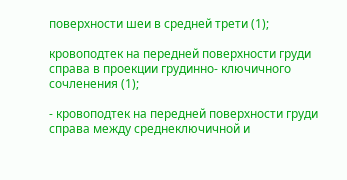поверхности шеи в средней трети (1);

кровоподтек на передней поверхности груди справа в проекции грудинно- ключичного сочленения (1);

- кровоподтек на передней поверхности груди справа между среднеключичной и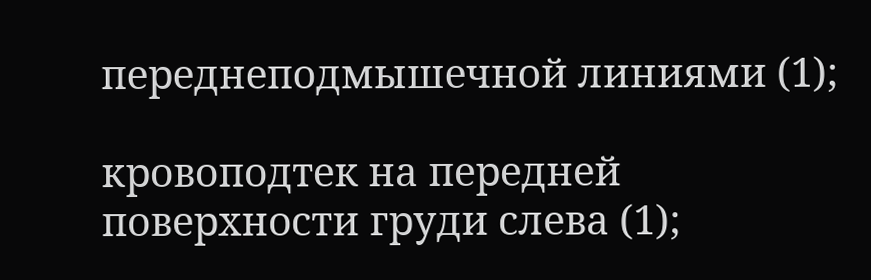переднеподмышечной линиями (1);

кровоподтек на передней поверхности груди слева (1);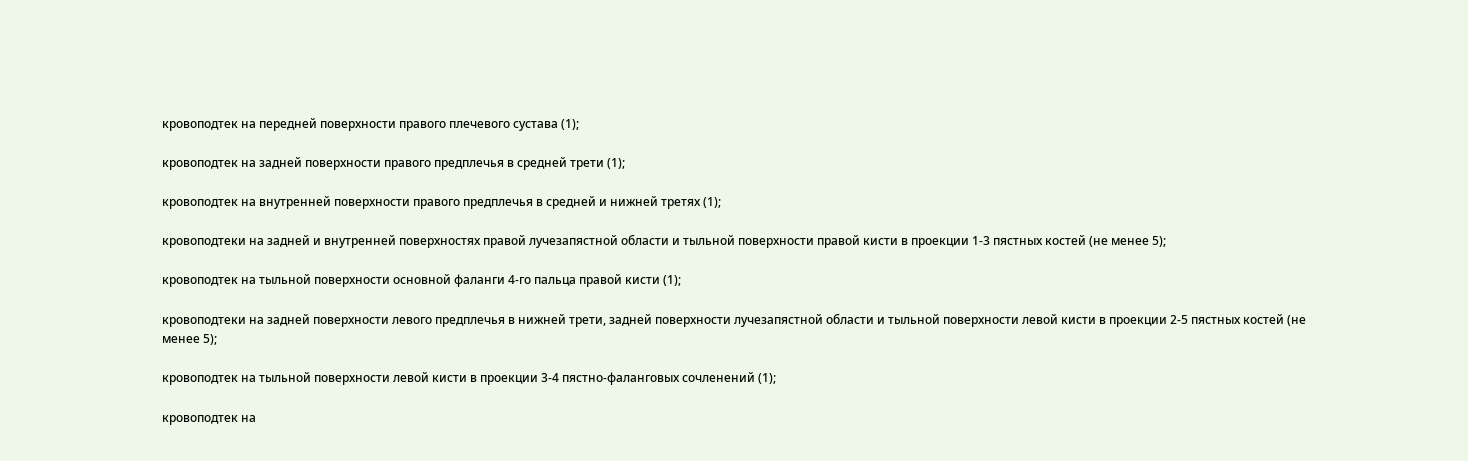кровоподтек на передней поверхности правого плечевого сустава (1);

кровоподтек на задней поверхности правого предплечья в средней трети (1);

кровоподтек на внутренней поверхности правого предплечья в средней и нижней третях (1);

кровоподтеки на задней и внутренней поверхностях правой лучезапястной области и тыльной поверхности правой кисти в проекции 1-3 пястных костей (не менее 5);

кровоподтек на тыльной поверхности основной фаланги 4-го пальца правой кисти (1);

кровоподтеки на задней поверхности левого предплечья в нижней трети, задней поверхности лучезапястной области и тыльной поверхности левой кисти в проекции 2-5 пястных костей (не менее 5);

кровоподтек на тыльной поверхности левой кисти в проекции 3-4 пястно-фаланговых сочленений (1);

кровоподтек на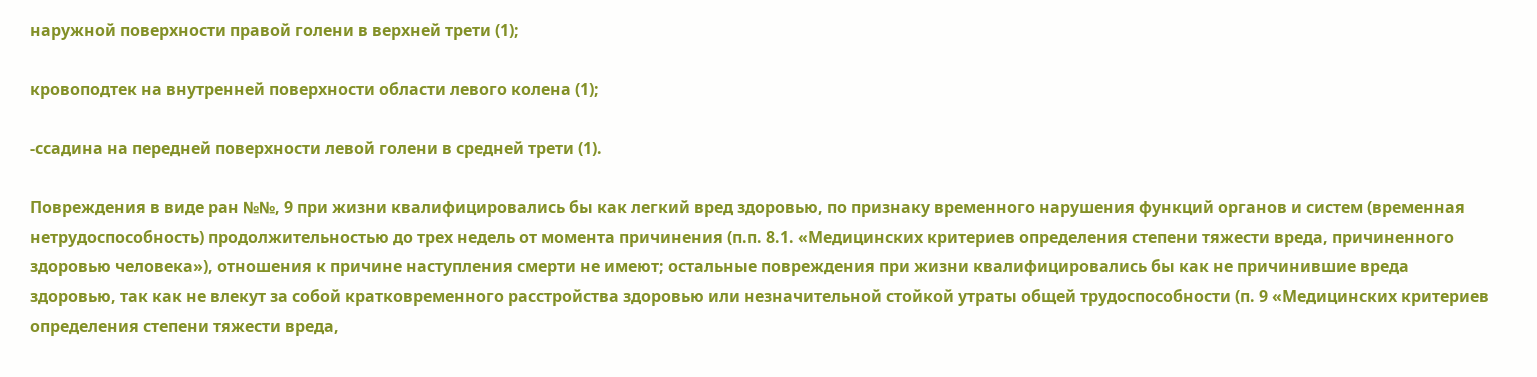наружной поверхности правой голени в верхней трети (1);

кровоподтек на внутренней поверхности области левого колена (1);

-ссадина на передней поверхности левой голени в средней трети (1).

Повреждения в виде ран №№, 9 при жизни квалифицировались бы как легкий вред здоровью, по признаку временного нарушения функций органов и систем (временная нетрудоспособность) продолжительностью до трех недель от момента причинения (п.п. 8.1. «Медицинских критериев определения степени тяжести вреда, причиненного здоровью человека»), отношения к причине наступления смерти не имеют; остальные повреждения при жизни квалифицировались бы как не причинившие вреда здоровью, так как не влекут за собой кратковременного расстройства здоровью или незначительной стойкой утраты общей трудоспособности (п. 9 «Медицинских критериев определения степени тяжести вреда,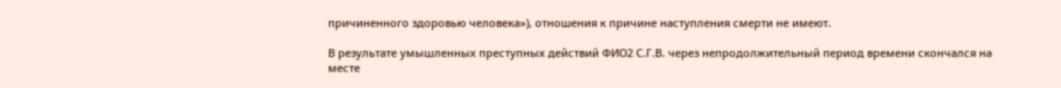причиненного здоровью человека»), отношения к причине наступления смерти не имеют.

В результате умышленных преступных действий ФИО2 С.Г.В. через непродолжительный период времени скончался на месте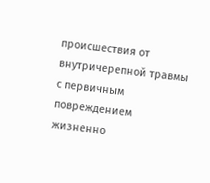происшествия от внутричерепной травмы с первичным повреждением жизненно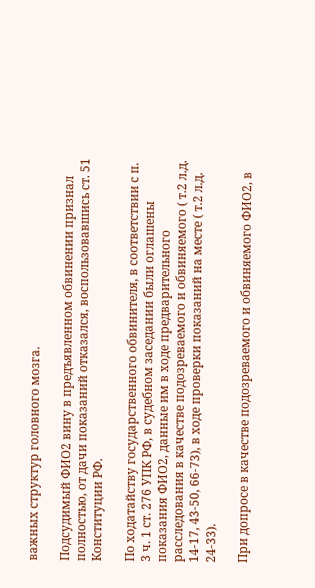важных структур головного мозга.

Подсудимый ФИО2 вину в предъявленном обвинении признал полностью, от дачи показаний отказался, воспользовавшись ст. 51 Конституции РФ.

По ходатайству государственного обвинителя, в соответствии с п. 3 ч. 1 ст. 276 УПК РФ, в судебном заседании были оглашены показания ФИО2, данные им в ходе предварительного расследования в качестве подозреваемого и обвиняемого ( т.2 л.д. 14-17, 43-50, 66-73), в ходе проверки показаний на месте ( т.2 л.д. 24-33).

При допросе в качестве подозреваемого и обвиняемого ФИО2, в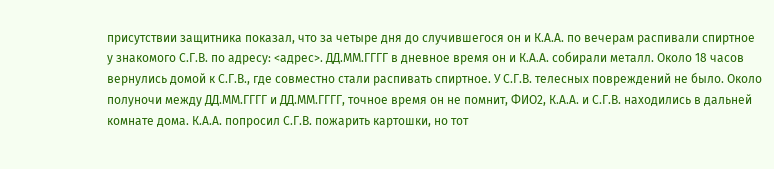присутствии защитника показал, что за четыре дня до случившегося он и К.А.А. по вечерам распивали спиртное у знакомого С.Г.В. по адресу: <адрес>. ДД.ММ.ГГГГ в дневное время он и К.А.А. собирали металл. Около 18 часов вернулись домой к С.Г.В., где совместно стали распивать спиртное. У С.Г.В. телесных повреждений не было. Около полуночи между ДД.ММ.ГГГГ и ДД.ММ.ГГГГ, точное время он не помнит, ФИО2, К.А.А. и С.Г.В. находились в дальней комнате дома. К.А.А. попросил С.Г.В. пожарить картошки, но тот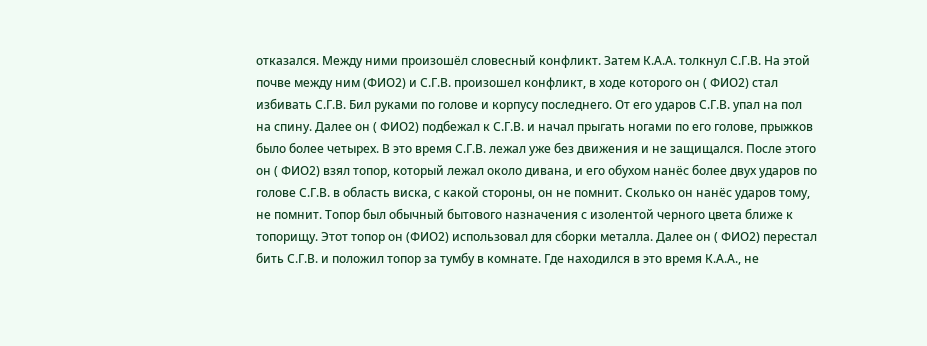отказался. Между ними произошёл словесный конфликт. Затем К.А.А. толкнул С.Г.В. На этой почве между ним (ФИО2) и С.Г.В. произошел конфликт, в ходе которого он ( ФИО2) стал избивать С.Г.В. Бил руками по голове и корпусу последнего. От его ударов С.Г.В. упал на пол на спину. Далее он ( ФИО2) подбежал к С.Г.В. и начал прыгать ногами по его голове, прыжков было более четырех. В это время С.Г.В. лежал уже без движения и не защищался. После этого он ( ФИО2) взял топор, который лежал около дивана, и его обухом нанёс более двух ударов по голове С.Г.В. в область виска, с какой стороны, он не помнит. Сколько он нанёс ударов тому, не помнит. Топор был обычный бытового назначения с изолентой черного цвета ближе к топорищу. Этот топор он (ФИО2) использовал для сборки металла. Далее он ( ФИО2) перестал бить С.Г.В. и положил топор за тумбу в комнате. Где находился в это время К.А.А., не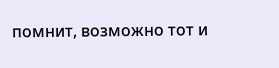помнит, возможно тот и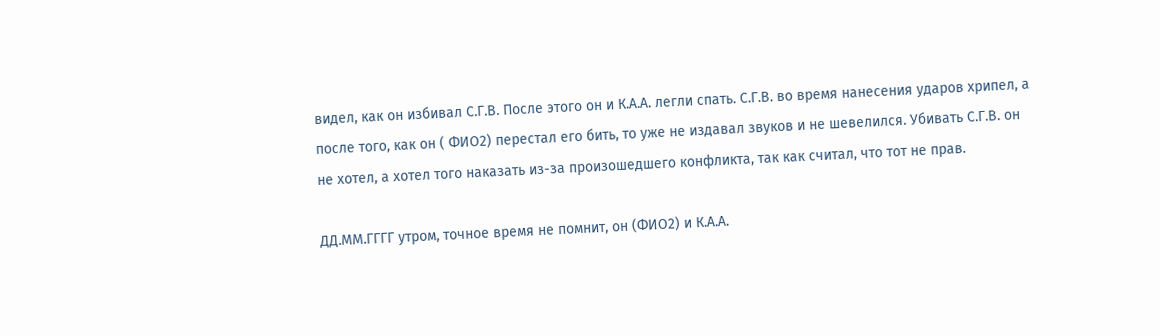видел, как он избивал С.Г.В. После этого он и К.А.А. легли спать. С.Г.В. во время нанесения ударов хрипел, а после того, как он ( ФИО2) перестал его бить, то уже не издавал звуков и не шевелился. Убивать С.Г.В. он не хотел, а хотел того наказать из-за произошедшего конфликта, так как считал, что тот не прав.

ДД.ММ.ГГГГ утром, точное время не помнит, он (ФИО2) и К.А.А.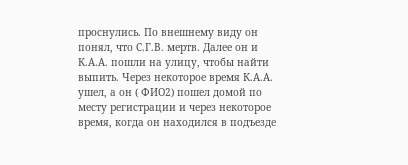проснулись. По внешнему виду он понял, что С.Г.В. мертв. Далее он и К.А.А. пошли на улицу, чтобы найти выпить. Через некоторое время К.А.А. ушел, а он ( ФИО2) пошел домой по месту регистрации и через некоторое время, когда он находился в подъезде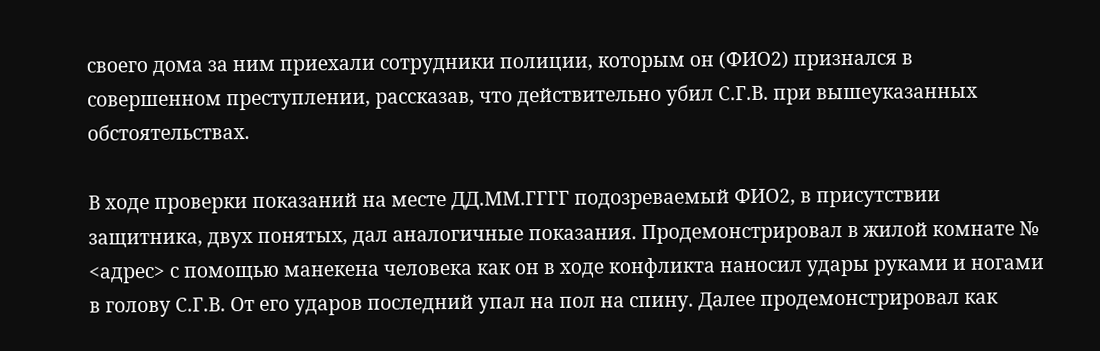своего дома за ним приехали сотрудники полиции, которым он (ФИО2) признался в совершенном преступлении, рассказав, что действительно убил С.Г.В. при вышеуказанных обстоятельствах.

В ходе проверки показаний на месте ДД.ММ.ГГГГ подозреваемый ФИО2, в присутствии защитника, двух понятых, дал аналогичные показания. Продемонстрировал в жилой комнате № <адрес> с помощью манекена человека как он в ходе конфликта наносил удары руками и ногами в голову С.Г.В. От его ударов последний упал на пол на спину. Далее продемонстрировал как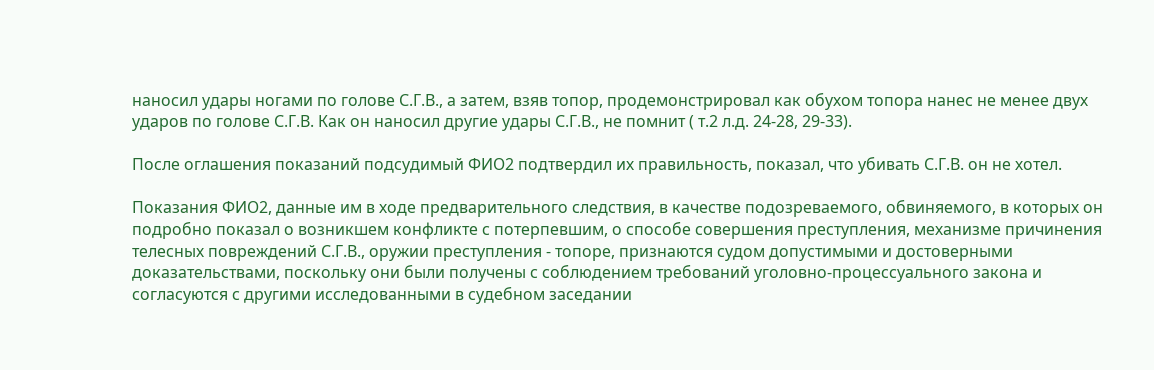наносил удары ногами по голове С.Г.В., а затем, взяв топор, продемонстрировал как обухом топора нанес не менее двух ударов по голове С.Г.В. Как он наносил другие удары С.Г.В., не помнит ( т.2 л.д. 24-28, 29-33).

После оглашения показаний подсудимый ФИО2 подтвердил их правильность, показал, что убивать С.Г.В. он не хотел.

Показания ФИО2, данные им в ходе предварительного следствия, в качестве подозреваемого, обвиняемого, в которых он подробно показал о возникшем конфликте с потерпевшим, о способе совершения преступления, механизме причинения телесных повреждений С.Г.В., оружии преступления - топоре, признаются судом допустимыми и достоверными доказательствами, поскольку они были получены с соблюдением требований уголовно-процессуального закона и согласуются с другими исследованными в судебном заседании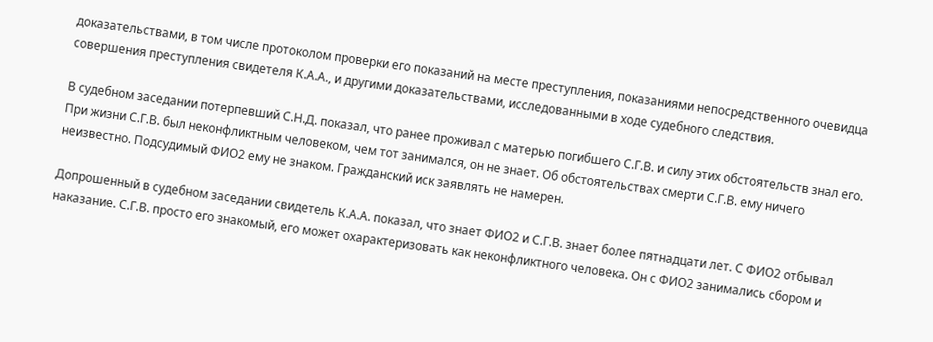доказательствами, в том числе протоколом проверки его показаний на месте преступления, показаниями непосредственного очевидца совершения преступления свидетеля К.А.А., и другими доказательствами, исследованными в ходе судебного следствия.

В судебном заседании потерпевший С.Н.Д. показал, что ранее проживал с матерью погибшего С.Г.В. и силу этих обстоятельств знал его. При жизни С.Г.В. был неконфликтным человеком, чем тот занимался, он не знает. Об обстоятельствах смерти С.Г.В. ему ничего неизвестно. Подсудимый ФИО2 ему не знаком. Гражданский иск заявлять не намерен.

Допрошенный в судебном заседании свидетель К.А.А. показал, что знает ФИО2 и С.Г.В. знает более пятнадцати лет. С ФИО2 отбывал наказание. С.Г.В. просто его знакомый, его может охарактеризовать как неконфликтного человека. Он с ФИО2 занимались сбором и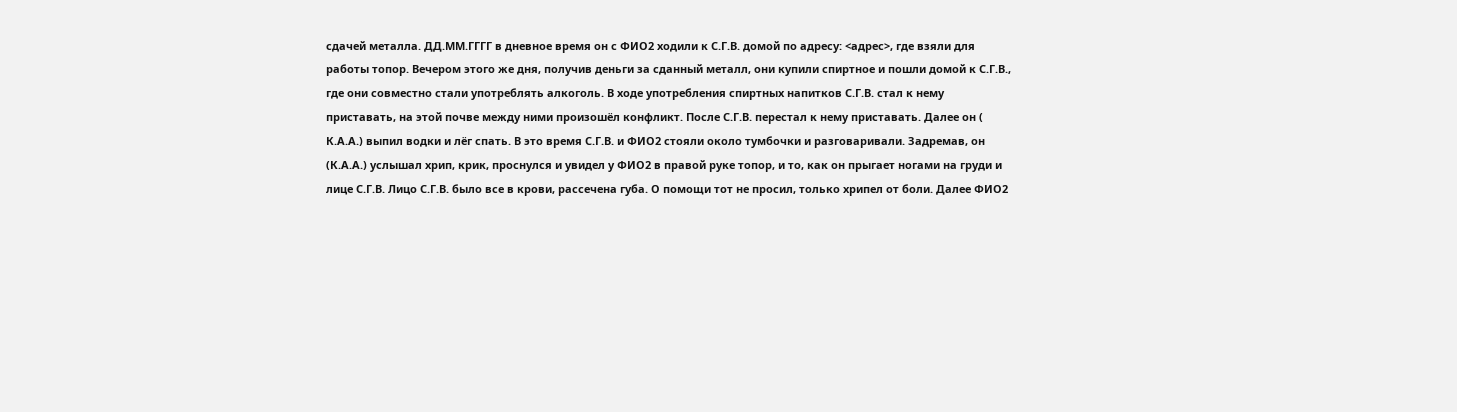сдачей металла. ДД.ММ.ГГГГ в дневное время он с ФИО2 ходили к С.Г.В. домой по адресу: <адрес>, где взяли для работы топор. Вечером этого же дня, получив деньги за сданный металл, они купили спиртное и пошли домой к С.Г.В., где они совместно стали употреблять алкоголь. В ходе употребления спиртных напитков С.Г.В. стал к нему приставать, на этой почве между ними произошёл конфликт. После С.Г.В. перестал к нему приставать. Далее он ( К.А.А.) выпил водки и лёг спать. В это время С.Г.В. и ФИО2 стояли около тумбочки и разговаривали. Задремав, он (К.А.А.) услышал хрип, крик, проснулся и увидел у ФИО2 в правой руке топор, и то, как он прыгает ногами на груди и лице С.Г.В. Лицо С.Г.В. было все в крови, рассечена губа. О помощи тот не просил, только хрипел от боли. Далее ФИО2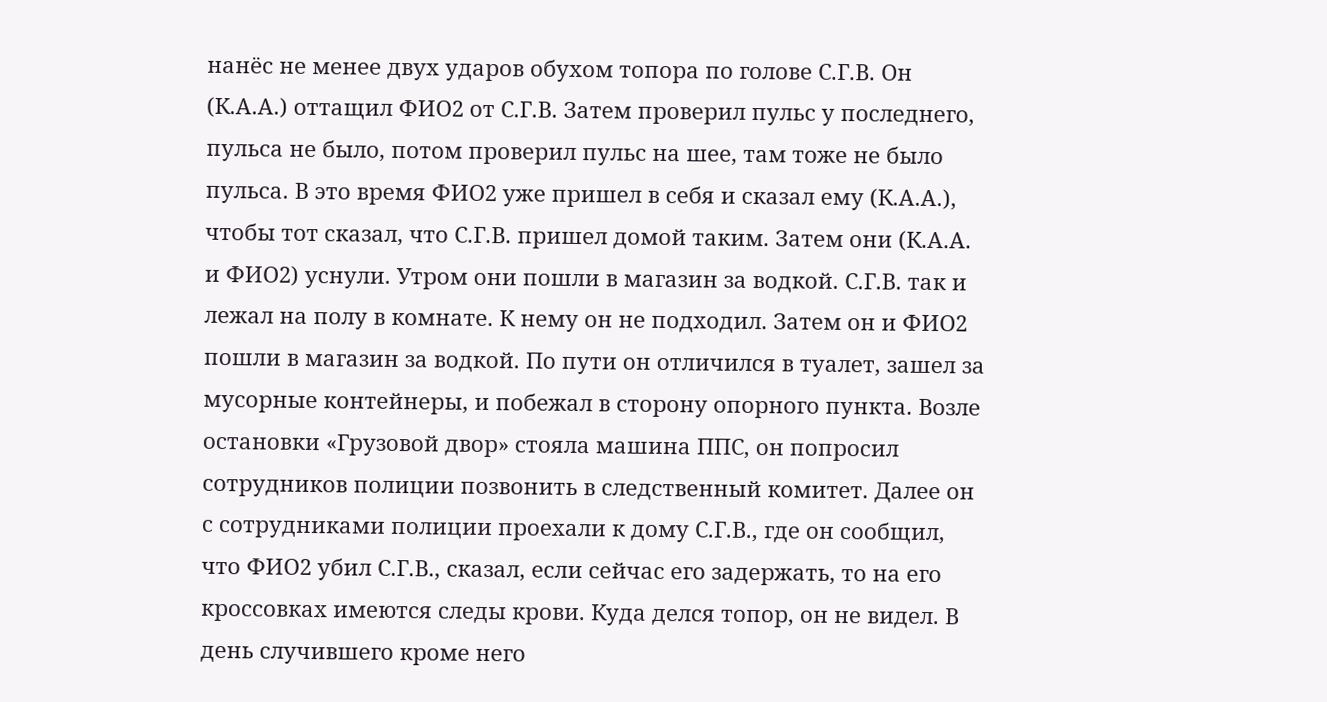нанёс не менее двух ударов обухом топора по голове С.Г.В. Он (К.А.А.) оттащил ФИО2 от С.Г.В. Затем проверил пульс у последнего, пульса не было, потом проверил пульс на шее, там тоже не было пульса. В это время ФИО2 уже пришел в себя и сказал ему (К.А.А.), чтобы тот сказал, что С.Г.В. пришел домой таким. Затем они (К.А.А. и ФИО2) уснули. Утром они пошли в магазин за водкой. С.Г.В. так и лежал на полу в комнате. К нему он не подходил. Затем он и ФИО2 пошли в магазин за водкой. По пути он отличился в туалет, зашел за мусорные контейнеры, и побежал в сторону опорного пункта. Возле остановки «Грузовой двор» стояла машина ППС, он попросил сотрудников полиции позвонить в следственный комитет. Далее он с сотрудниками полиции проехали к дому С.Г.В., где он сообщил, что ФИО2 убил С.Г.В., сказал, если сейчас его задержать, то на его кроссовках имеются следы крови. Куда делся топор, он не видел. В день случившего кроме него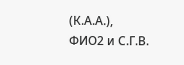(К.А.А.), ФИО2 и С.Г.В.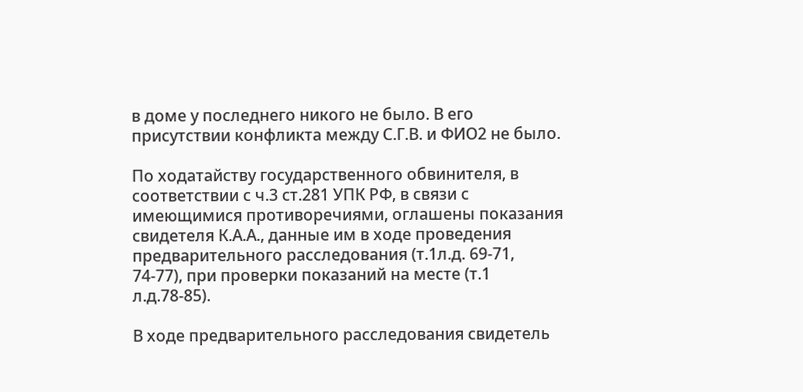в доме у последнего никого не было. В его присутствии конфликта между С.Г.В. и ФИО2 не было.

По ходатайству государственного обвинителя, в соответствии с ч.3 ст.281 УПК РФ, в связи с имеющимися противоречиями, оглашены показания свидетеля К.А.А., данные им в ходе проведения предварительного расследования (т.1л.д. 69-71, 74-77), при проверки показаний на месте (т.1 л.д.78-85).

В ходе предварительного расследования свидетель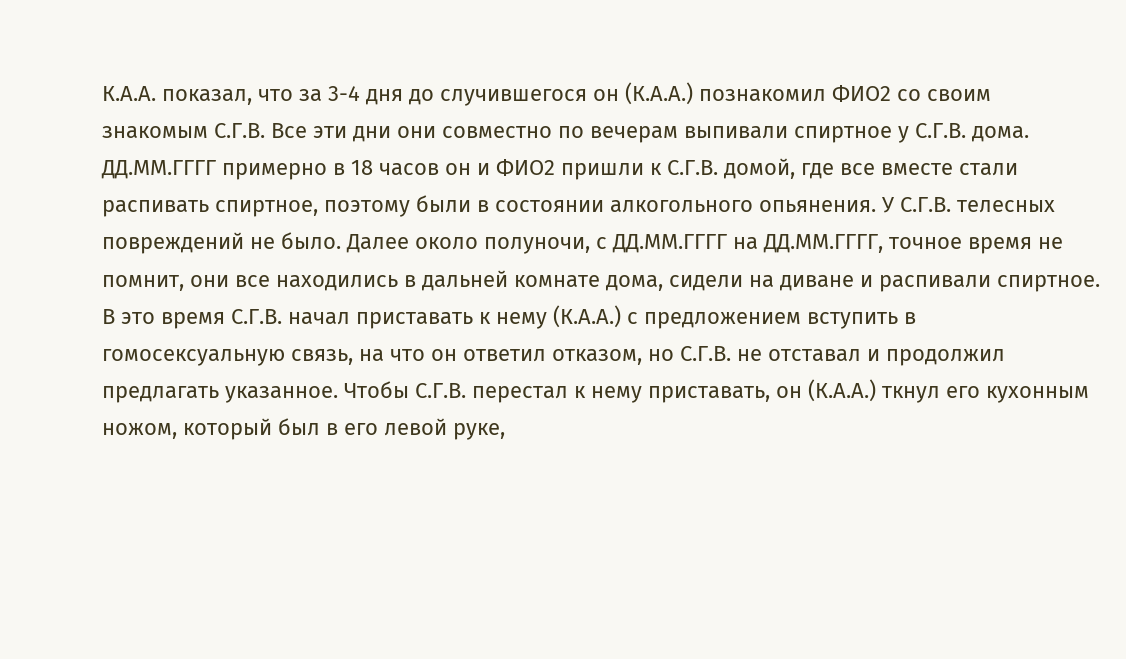К.А.А. показал, что за 3-4 дня до случившегося он (К.А.А.) познакомил ФИО2 со своим знакомым С.Г.В. Все эти дни они совместно по вечерам выпивали спиртное у С.Г.В. дома. ДД.ММ.ГГГГ примерно в 18 часов он и ФИО2 пришли к С.Г.В. домой, где все вместе стали распивать спиртное, поэтому были в состоянии алкогольного опьянения. У С.Г.В. телесных повреждений не было. Далее около полуночи, с ДД.ММ.ГГГГ на ДД.ММ.ГГГГ, точное время не помнит, они все находились в дальней комнате дома, сидели на диване и распивали спиртное. В это время С.Г.В. начал приставать к нему (К.А.А.) с предложением вступить в гомосексуальную связь, на что он ответил отказом, но С.Г.В. не отставал и продолжил предлагать указанное. Чтобы С.Г.В. перестал к нему приставать, он (К.А.А.) ткнул его кухонным ножом, который был в его левой руке,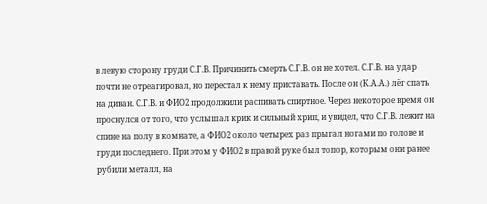в левую сторону груди С.Г.В. Причинить смерть С.Г.В. он не хотел. С.Г.В. на удар почти не отреагировал, но перестал к нему приставать. После он (К.А.А.) лёг спать на диван. С.Г.В. и ФИО2 продолжили распивать спиртное. Через некоторое время он проснулся от того, что услышал крик и сильный хрип, и увидел, что С.Г.В. лежит на спине на полу в комнате, а ФИО2 около четырех раз прыгал ногами по голове и груди последнего. При этом у ФИО2 в правой руке был топор, которым они ранее рубили металл, на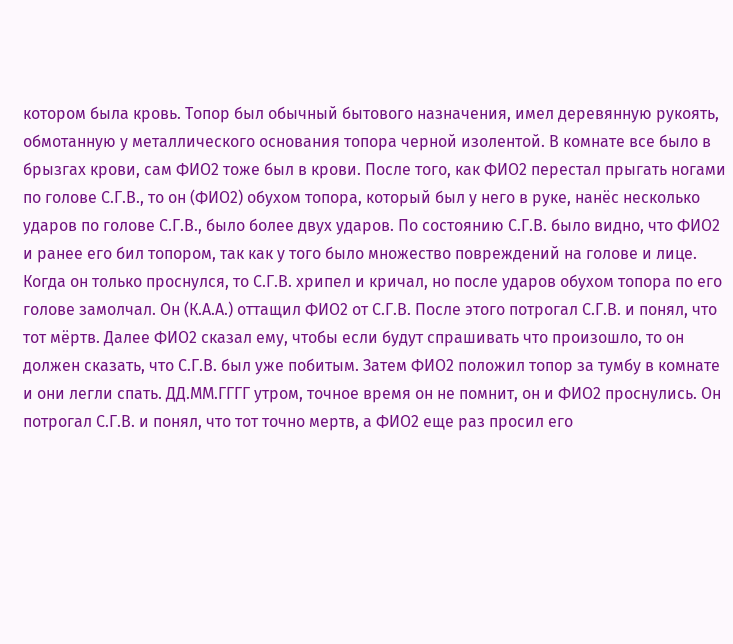котором была кровь. Топор был обычный бытового назначения, имел деревянную рукоять, обмотанную у металлического основания топора черной изолентой. В комнате все было в брызгах крови, сам ФИО2 тоже был в крови. После того, как ФИО2 перестал прыгать ногами по голове С.Г.В., то он (ФИО2) обухом топора, который был у него в руке, нанёс несколько ударов по голове С.Г.В., было более двух ударов. По состоянию С.Г.В. было видно, что ФИО2 и ранее его бил топором, так как у того было множество повреждений на голове и лице. Когда он только проснулся, то С.Г.В. хрипел и кричал, но после ударов обухом топора по его голове замолчал. Он (К.А.А.) оттащил ФИО2 от С.Г.В. После этого потрогал С.Г.В. и понял, что тот мёртв. Далее ФИО2 сказал ему, чтобы если будут спрашивать что произошло, то он должен сказать, что С.Г.В. был уже побитым. Затем ФИО2 положил топор за тумбу в комнате и они легли спать. ДД.ММ.ГГГГ утром, точное время он не помнит, он и ФИО2 проснулись. Он потрогал С.Г.В. и понял, что тот точно мертв, а ФИО2 еще раз просил его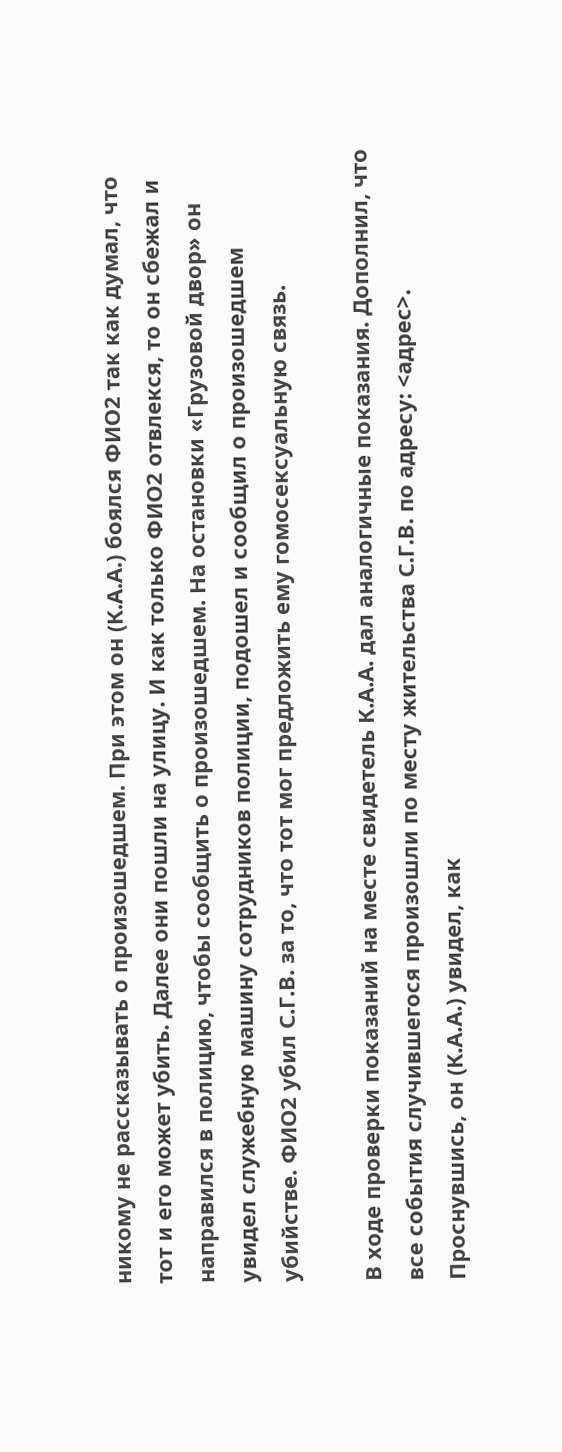никому не рассказывать о произошедшем. При этом он (К.А.А.) боялся ФИО2 так как думал, что тот и его может убить. Далее они пошли на улицу. И как только ФИО2 отвлекся, то он сбежал и направился в полицию, чтобы сообщить о произошедшем. На остановки «Грузовой двор» он увидел служебную машину сотрудников полиции, подошел и сообщил о произошедшем убийстве. ФИО2 убил С.Г.В. за то, что тот мог предложить ему гомосексуальную связь.

В ходе проверки показаний на месте свидетель К.А.А. дал аналогичные показания. Дополнил, что все события случившегося произошли по месту жительства С.Г.В. по адресу: <адрес>. Проснувшись, он (К.А.А.) увидел, как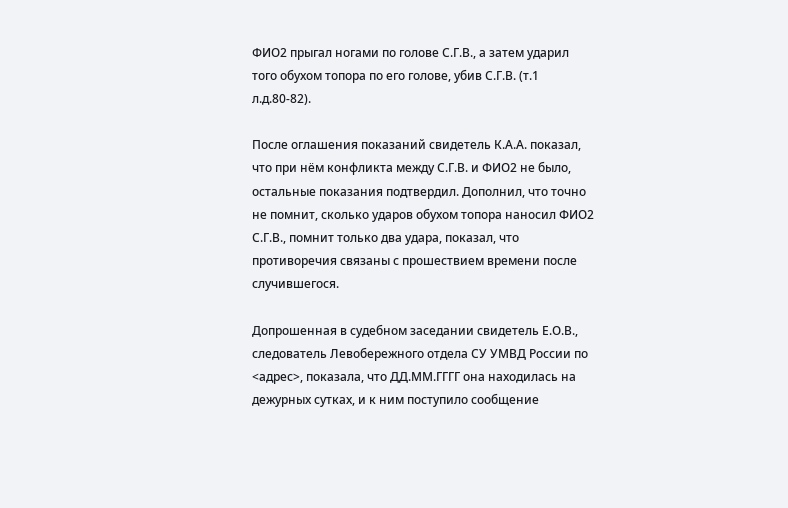ФИО2 прыгал ногами по голове С.Г.В., а затем ударил того обухом топора по его голове, убив С.Г.В. (т.1 л.д.80-82).

После оглашения показаний свидетель К.А.А. показал, что при нём конфликта между С.Г.В. и ФИО2 не было, остальные показания подтвердил. Дополнил, что точно не помнит, сколько ударов обухом топора наносил ФИО2 С.Г.В., помнит только два удара, показал, что противоречия связаны с прошествием времени после случившегося.

Допрошенная в судебном заседании свидетель Е.О.В., следователь Левобережного отдела СУ УМВД России по <адрес>, показала, что ДД.ММ.ГГГГ она находилась на дежурных сутках, и к ним поступило сообщение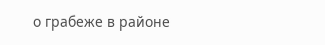о грабеже в районе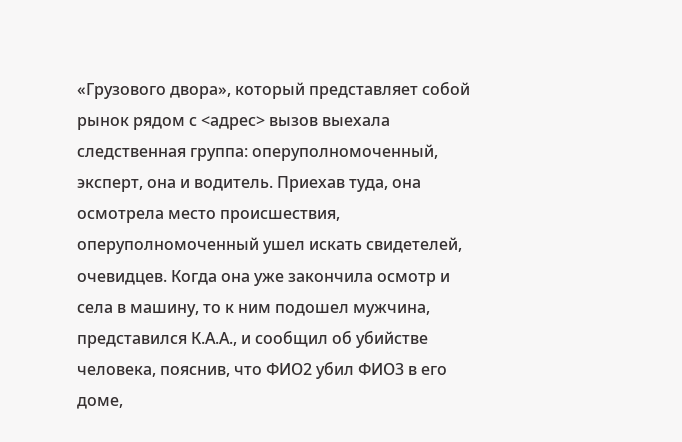«Грузового двора», который представляет собой рынок рядом с <адрес> вызов выехала следственная группа: оперуполномоченный, эксперт, она и водитель. Приехав туда, она осмотрела место происшествия, оперуполномоченный ушел искать свидетелей, очевидцев. Когда она уже закончила осмотр и села в машину, то к ним подошел мужчина, представился К.А.А., и сообщил об убийстве человека, пояснив, что ФИО2 убил ФИО3 в его доме,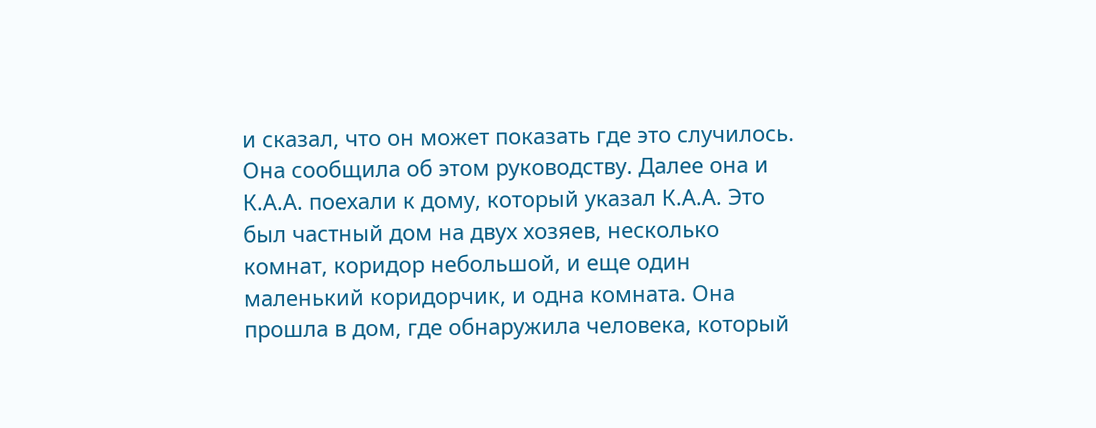и сказал, что он может показать где это случилось. Она сообщила об этом руководству. Далее она и К.А.А. поехали к дому, который указал К.А.А. Это был частный дом на двух хозяев, несколько комнат, коридор небольшой, и еще один маленький коридорчик, и одна комната. Она прошла в дом, где обнаружила человека, который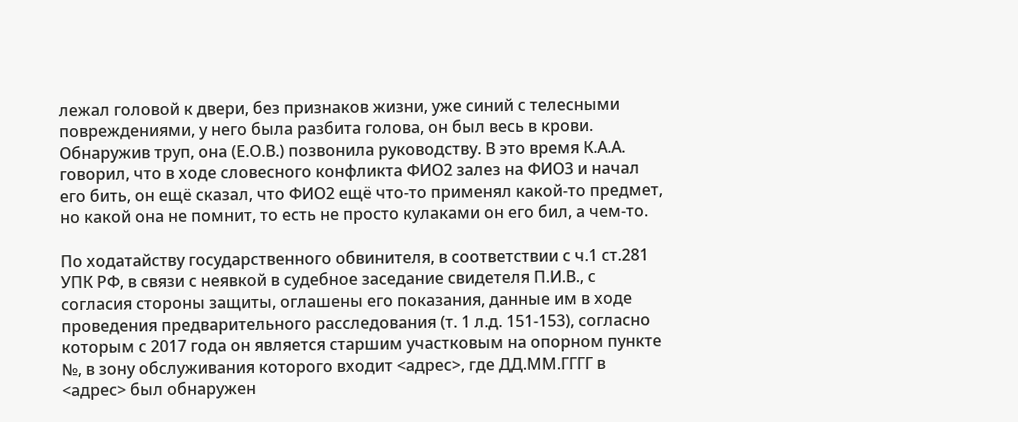лежал головой к двери, без признаков жизни, уже синий с телесными повреждениями, у него была разбита голова, он был весь в крови. Обнаружив труп, она (Е.О.В.) позвонила руководству. В это время К.А.А. говорил, что в ходе словесного конфликта ФИО2 залез на ФИО3 и начал его бить, он ещё сказал, что ФИО2 ещё что-то применял какой-то предмет, но какой она не помнит, то есть не просто кулаками он его бил, а чем-то.

По ходатайству государственного обвинителя, в соответствии с ч.1 ст.281 УПК РФ, в связи с неявкой в судебное заседание свидетеля П.И.В., с согласия стороны защиты, оглашены его показания, данные им в ходе проведения предварительного расследования (т. 1 л.д. 151-153), согласно которым с 2017 года он является старшим участковым на опорном пункте №, в зону обслуживания которого входит <адрес>, где ДД.ММ.ГГГГ в <адрес> был обнаружен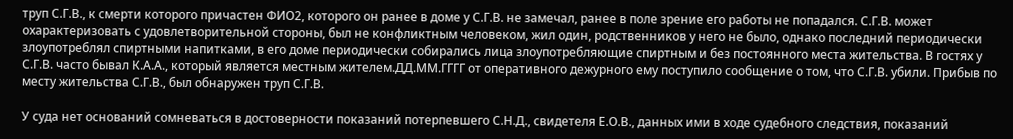труп С.Г.В., к смерти которого причастен ФИО2, которого он ранее в доме у С.Г.В. не замечал, ранее в поле зрение его работы не попадался. С.Г.В. может охарактеризовать с удовлетворительной стороны, был не конфликтным человеком, жил один, родственников у него не было, однако последний периодически злоупотреблял спиртными напитками, в его доме периодически собирались лица злоупотребляющие спиртным и без постоянного места жительства. В гостях у С.Г.В. часто бывал К.А.А., который является местным жителем.ДД.ММ.ГГГГ от оперативного дежурного ему поступило сообщение о том, что С.Г.В. убили. Прибыв по месту жительства С.Г.В., был обнаружен труп С.Г.В.

У суда нет оснований сомневаться в достоверности показаний потерпевшего С.Н.Д., свидетеля Е.О.В., данных ими в ходе судебного следствия, показаний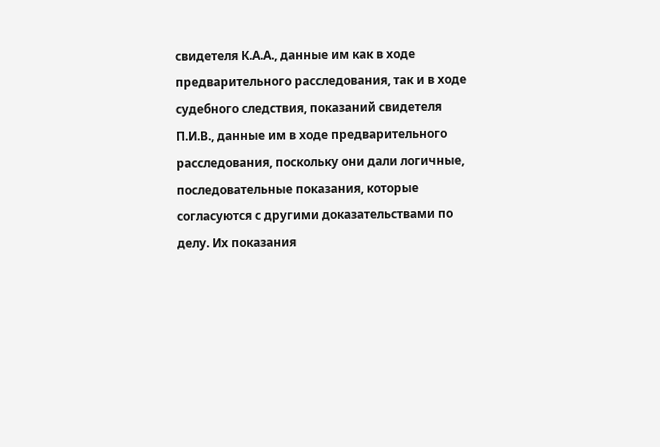свидетеля К.А.А., данные им как в ходе предварительного расследования, так и в ходе судебного следствия, показаний свидетеля П.И.В., данные им в ходе предварительного расследования, поскольку они дали логичные, последовательные показания, которые согласуются с другими доказательствами по делу. Их показания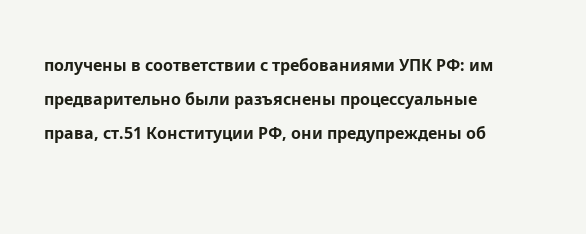получены в соответствии с требованиями УПК РФ: им предварительно были разъяснены процессуальные права, ст.51 Конституции РФ, они предупреждены об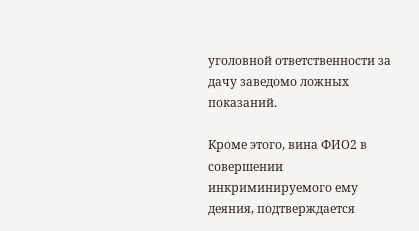уголовной ответственности за дачу заведомо ложных показаний.

Кроме этого, вина ФИО2 в совершении инкриминируемого ему деяния, подтверждается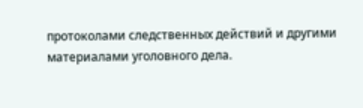протоколами следственных действий и другими материалами уголовного дела.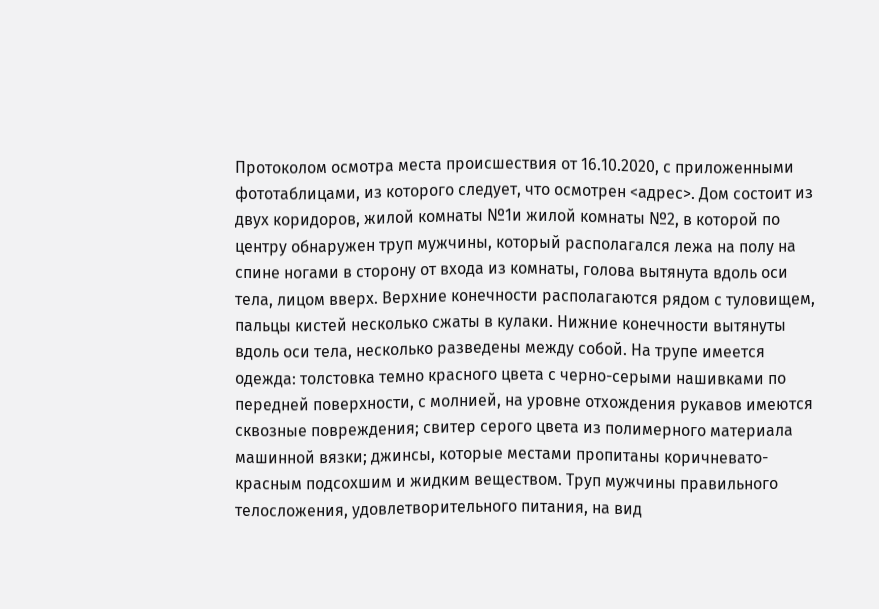Протоколом осмотра места происшествия от 16.10.2020, с приложенными фототаблицами, из которого следует, что осмотрен <адрес>. Дом состоит из двух коридоров, жилой комнаты №1и жилой комнаты №2, в которой по центру обнаружен труп мужчины, который располагался лежа на полу на спине ногами в сторону от входа из комнаты, голова вытянута вдоль оси тела, лицом вверх. Верхние конечности располагаются рядом с туловищем, пальцы кистей несколько сжаты в кулаки. Нижние конечности вытянуты вдоль оси тела, несколько разведены между собой. На трупе имеется одежда: толстовка темно красного цвета с черно-серыми нашивками по передней поверхности, с молнией, на уровне отхождения рукавов имеются сквозные повреждения; свитер серого цвета из полимерного материала машинной вязки; джинсы, которые местами пропитаны коричневато-красным подсохшим и жидким веществом. Труп мужчины правильного телосложения, удовлетворительного питания, на вид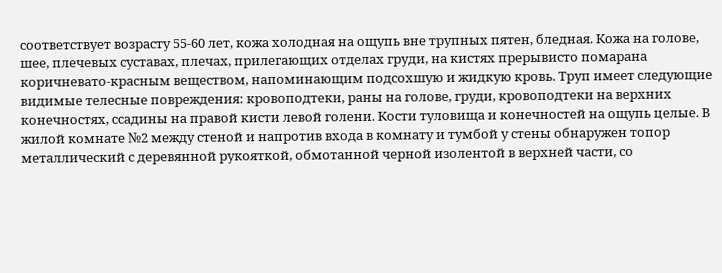соответствует возрасту 55-60 лет, кожа холодная на ощупь вне трупных пятен, бледная. Кожа на голове, шее, плечевых суставах, плечах, прилегающих отделах груди, на кистях прерывисто помарана коричневато-красным веществом, напоминающим подсохшую и жидкую кровь. Труп имеет следующие видимые телесные повреждения: кровоподтеки, раны на голове, груди, кровоподтеки на верхних конечностях, ссадины на правой кисти левой голени. Кости туловища и конечностей на ощупь целые. В жилой комнате №2 между стеной и напротив входа в комнату и тумбой у стены обнаружен топор металлический с деревянной рукояткой, обмотанной черной изолентой в верхней части, со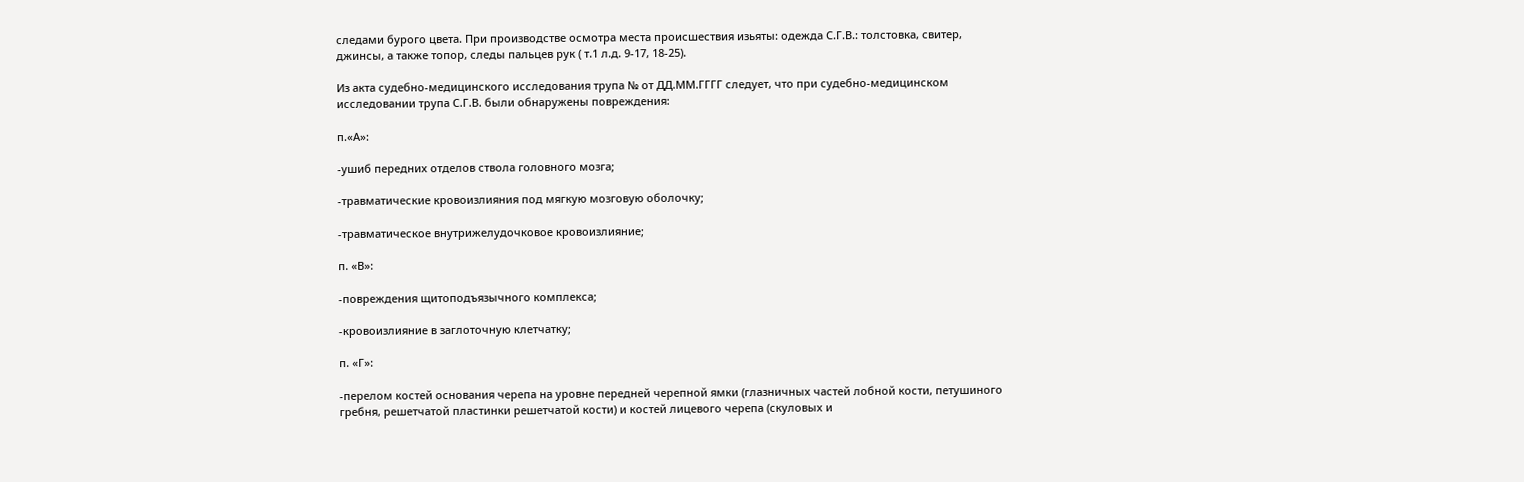следами бурого цвета. При производстве осмотра места происшествия изьяты: одежда С.Г.В.: толстовка, свитер, джинсы, а также топор, следы пальцев рук ( т.1 л.д. 9-17, 18-25).

Из акта судебно-медицинского исследования трупа № от ДД.ММ.ГГГГ следует, что при судебно-медицинском исследовании трупа С.Г.В. были обнаружены повреждения:

п.«А»:

-ушиб передних отделов ствола головного мозга;

-травматические кровоизлияния под мягкую мозговую оболочку;

-травматическое внутрижелудочковое кровоизлияние;

п. «В»:

-повреждения щитоподъязычного комплекса;

-кровоизлияние в заглоточную клетчатку;

п. «Г»:

-перелом костей основания черепа на уровне передней черепной ямки (глазничных частей лобной кости, петушиного гребня, решетчатой пластинки решетчатой кости) и костей лицевого черепа (скуловых и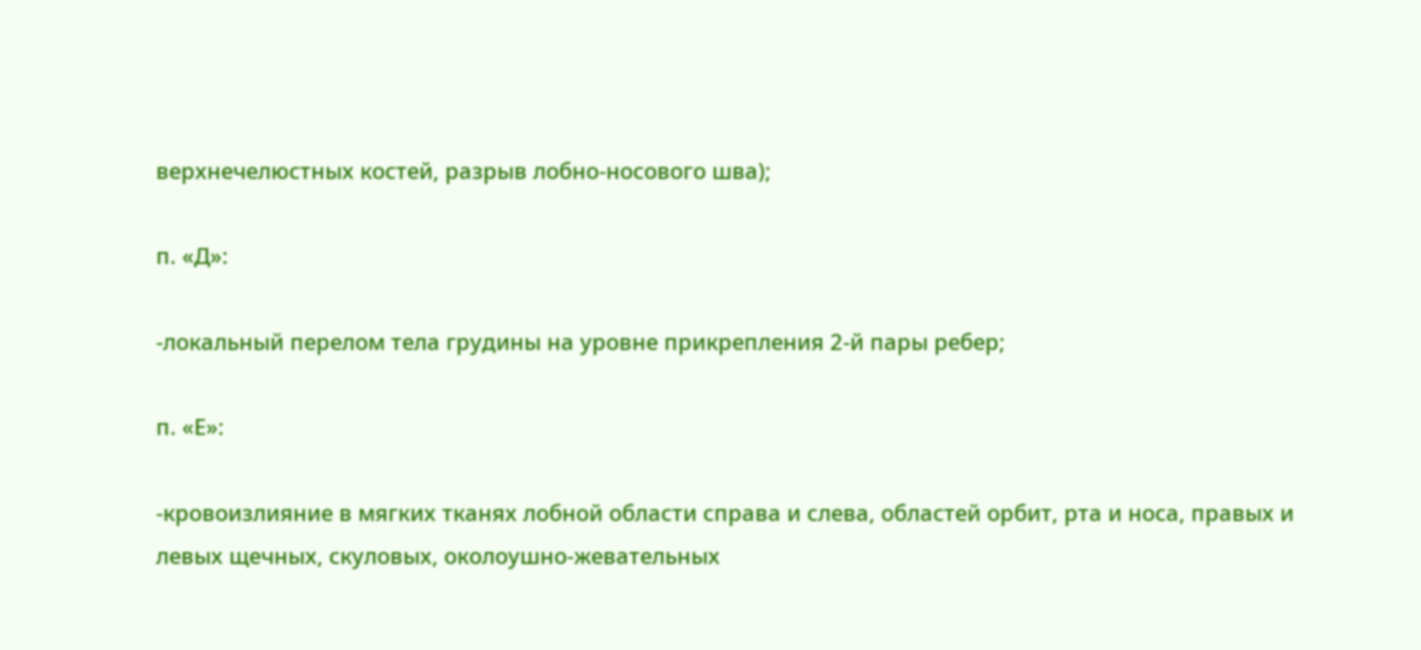верхнечелюстных костей, разрыв лобно-носового шва);

п. «Д»:

-локальный перелом тела грудины на уровне прикрепления 2-й пары ребер;

п. «Е»:

-кровоизлияние в мягких тканях лобной области справа и слева, областей орбит, рта и носа, правых и левых щечных, скуловых, околоушно-жевательных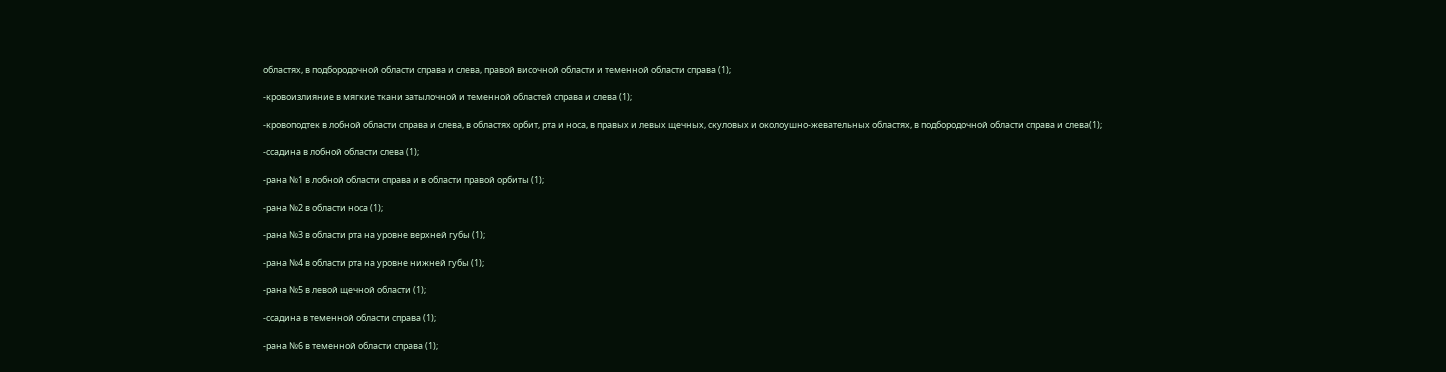областях, в подбородочной области справа и слева, правой височной области и теменной области справа (1);

-кровоизлияние в мягкие ткани затылочной и теменной областей справа и слева (1);

-кровоподтек в лобной области справа и слева, в областях орбит, рта и носа, в правых и левых щечных, скуловых и околоушно-жевательных областях, в подбородочной области справа и слева(1);

-ссадина в лобной области слева (1);

-рана №1 в лобной области справа и в области правой орбиты (1);

-рана №2 в области носа (1);

-рана №3 в области рта на уровне верхней губы (1);

-рана №4 в области рта на уровне нижней губы (1);

-рана №5 в левой щечной области (1);

-ссадина в теменной области справа (1);

-рана №6 в теменной области справа (1);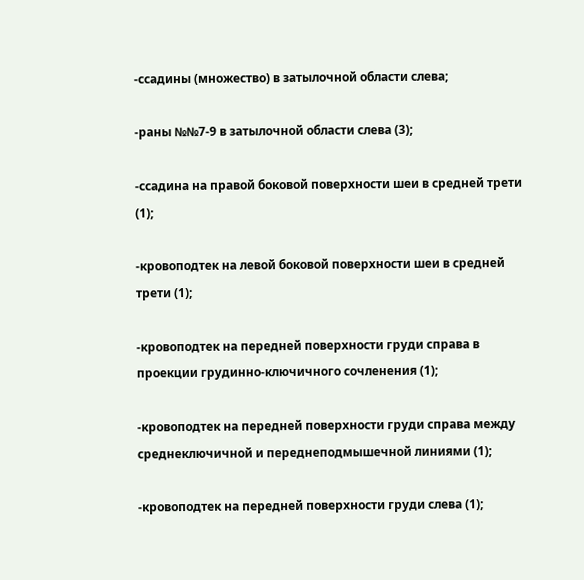-ссадины (множество) в затылочной области слева;

-раны №№7-9 в затылочной области слева (3);

-ссадина на правой боковой поверхности шеи в средней трети (1);

-кровоподтек на левой боковой поверхности шеи в средней трети (1);

-кровоподтек на передней поверхности груди справа в проекции грудинно-ключичного сочленения (1);

-кровоподтек на передней поверхности груди справа между среднеключичной и переднеподмышечной линиями (1);

-кровоподтек на передней поверхности груди слева (1);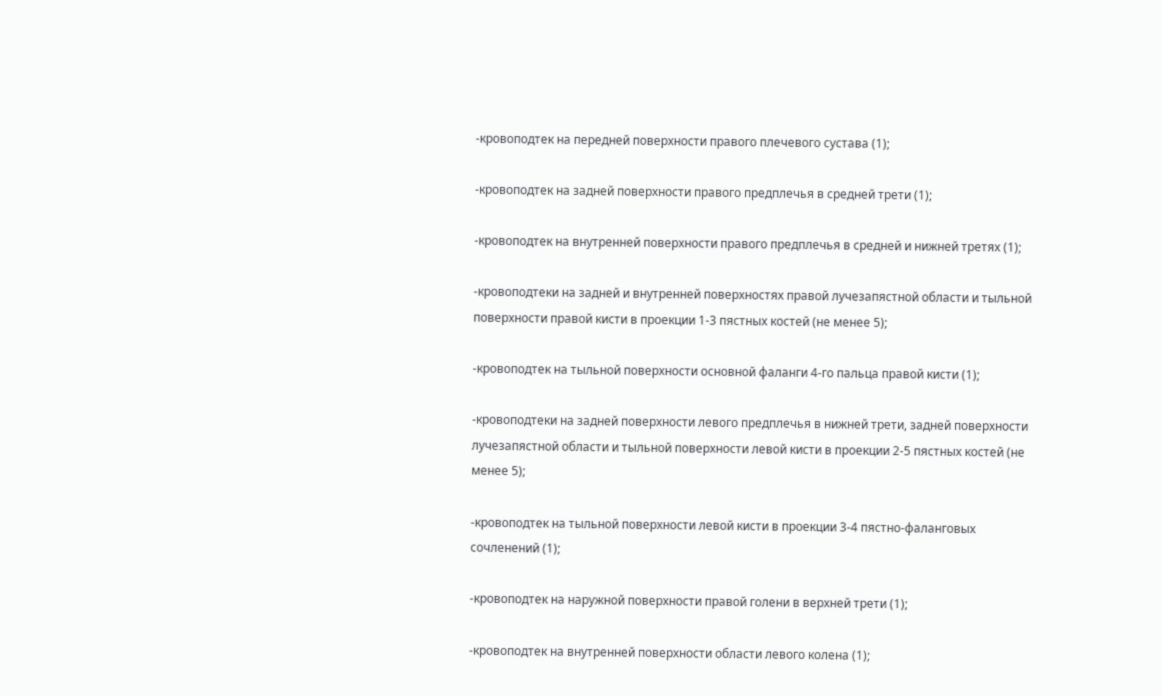-кровоподтек на передней поверхности правого плечевого сустава (1);

-кровоподтек на задней поверхности правого предплечья в средней трети (1);

-кровоподтек на внутренней поверхности правого предплечья в средней и нижней третях (1);

-кровоподтеки на задней и внутренней поверхностях правой лучезапястной области и тыльной поверхности правой кисти в проекции 1-3 пястных костей (не менее 5);

-кровоподтек на тыльной поверхности основной фаланги 4-го пальца правой кисти (1);

-кровоподтеки на задней поверхности левого предплечья в нижней трети, задней поверхности лучезапястной области и тыльной поверхности левой кисти в проекции 2-5 пястных костей (не менее 5);

-кровоподтек на тыльной поверхности левой кисти в проекции 3-4 пястно-фаланговых сочленений (1);

-кровоподтек на наружной поверхности правой голени в верхней трети (1);

-кровоподтек на внутренней поверхности области левого колена (1);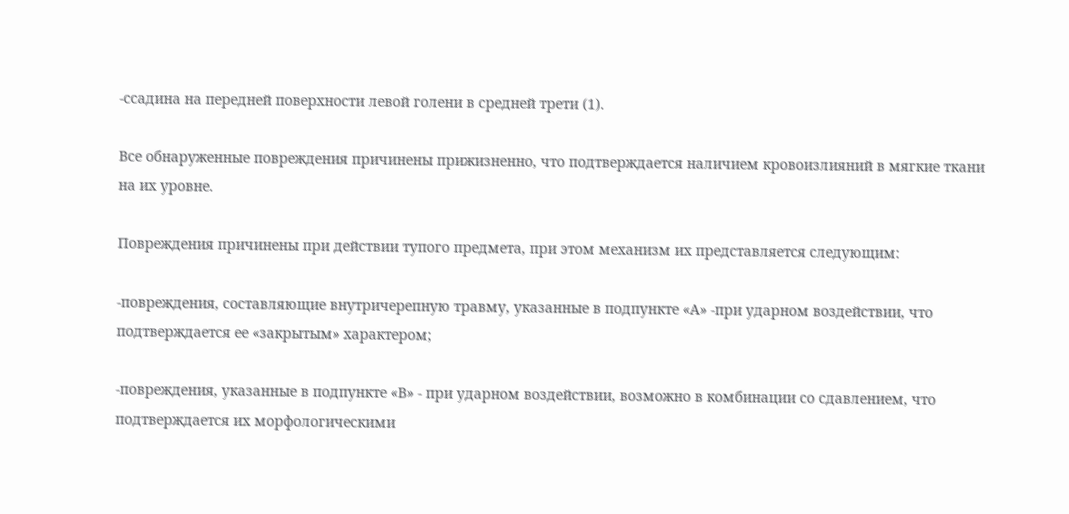-ссадина на передней поверхности левой голени в средней трети (1).

Все обнаруженные повреждения причинены прижизненно, что подтверждается наличием кровоизлияний в мягкие ткани на их уровне.

Повреждения причинены при действии тупого предмета, при этом механизм их представляется следующим:

-повреждения, составляющие внутричерепную травму, указанные в подпункте «А» -при ударном воздействии, что подтверждается ее «закрытым» характером;

-повреждения, указанные в подпункте «В» - при ударном воздействии, возможно в комбинации со сдавлением, что подтверждается их морфологическими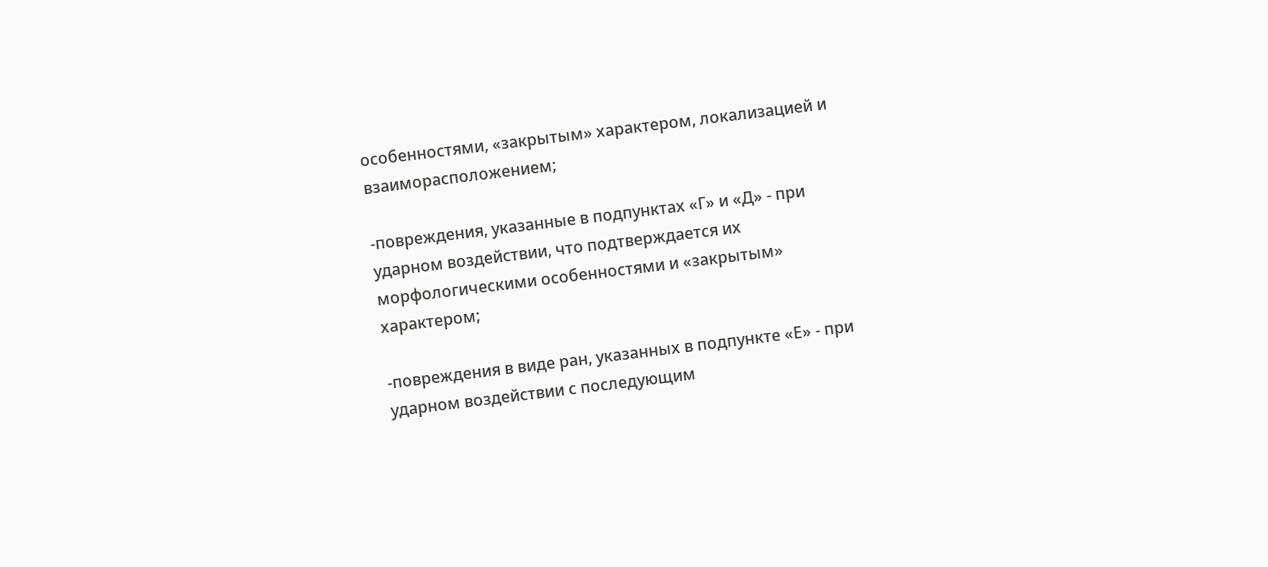особенностями, «закрытым» характером, локализацией и взаиморасположением;

-повреждения, указанные в подпунктах «Г» и «Д» - при ударном воздействии, что подтверждается их морфологическими особенностями и «закрытым» характером;

-повреждения в виде ран, указанных в подпункте «Е» - при ударном воздействии с последующим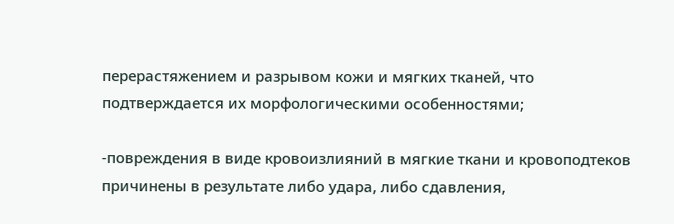перерастяжением и разрывом кожи и мягких тканей, что подтверждается их морфологическими особенностями;

-повреждения в виде кровоизлияний в мягкие ткани и кровоподтеков причинены в результате либо удара, либо сдавления,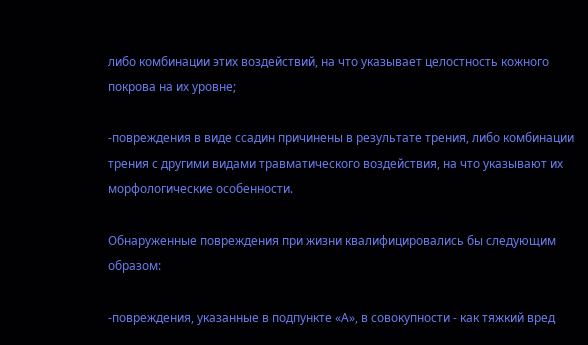либо комбинации этих воздействий, на что указывает целостность кожного покрова на их уровне;

-повреждения в виде ссадин причинены в результате трения, либо комбинации трения с другими видами травматического воздействия, на что указывают их морфологические особенности.

Обнаруженные повреждения при жизни квалифицировались бы следующим образом:

-повреждения, указанные в подпункте «А», в совокупности - как тяжкий вред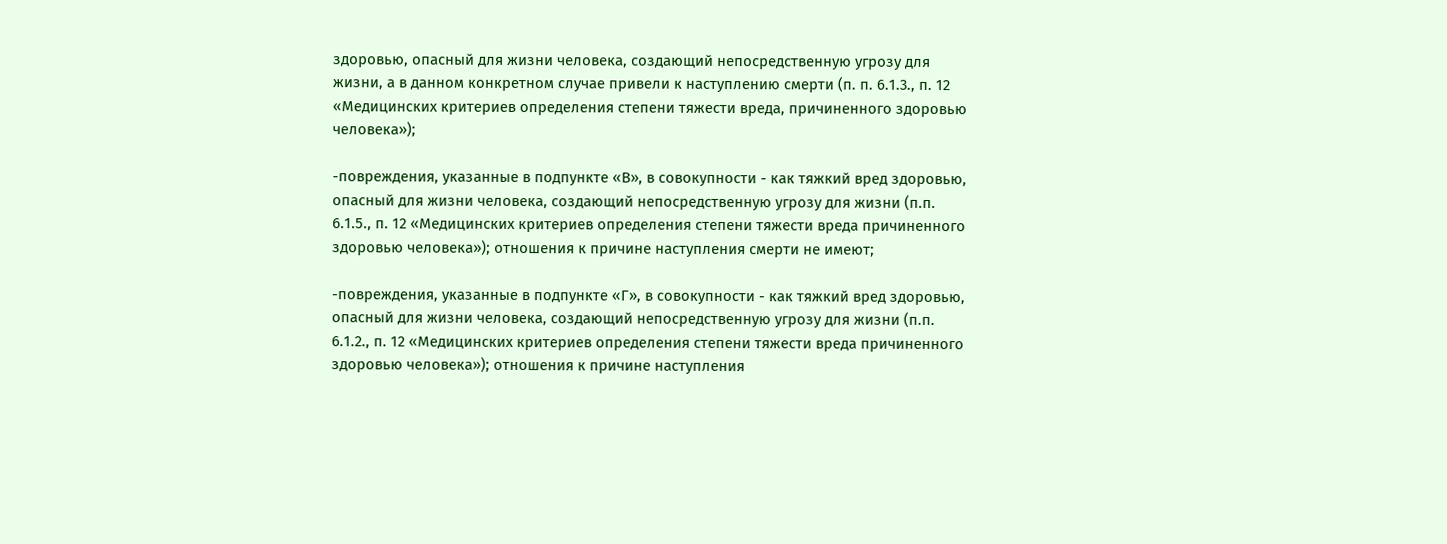здоровью, опасный для жизни человека, создающий непосредственную угрозу для жизни, а в данном конкретном случае привели к наступлению смерти (п. п. 6.1.3., п. 12 «Медицинских критериев определения степени тяжести вреда, причиненного здоровью человека»);

-повреждения, указанные в подпункте «В», в совокупности - как тяжкий вред здоровью, опасный для жизни человека, создающий непосредственную угрозу для жизни (п.п. 6.1.5., п. 12 «Медицинских критериев определения степени тяжести вреда причиненного здоровью человека»); отношения к причине наступления смерти не имеют;

-повреждения, указанные в подпункте «Г», в совокупности - как тяжкий вред здоровью, опасный для жизни человека, создающий непосредственную угрозу для жизни (п.п. 6.1.2., п. 12 «Медицинских критериев определения степени тяжести вреда причиненного здоровью человека»); отношения к причине наступления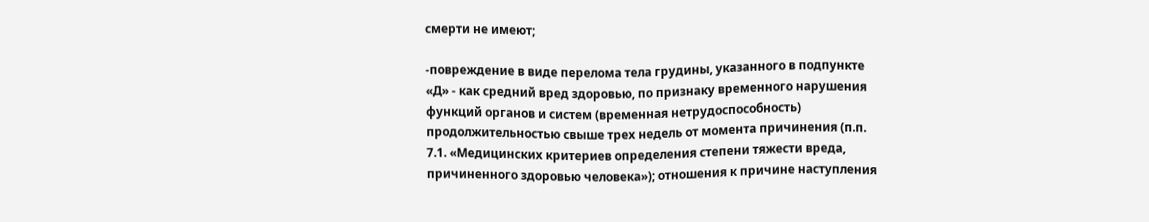смерти не имеют;

-повреждение в виде перелома тела грудины, указанного в подпункте «Д» - как средний вред здоровью, по признаку временного нарушения функций органов и систем (временная нетрудоспособность) продолжительностью свыше трех недель от момента причинения (п.п. 7.1. «Медицинских критериев определения степени тяжести вреда, причиненного здоровью человека»); отношения к причине наступления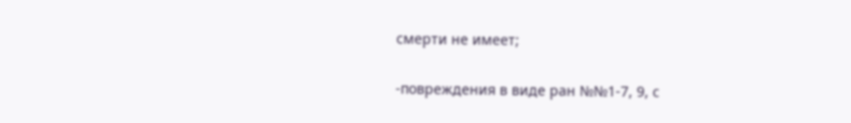смерти не имеет;

-повреждения в виде ран №№1-7, 9, с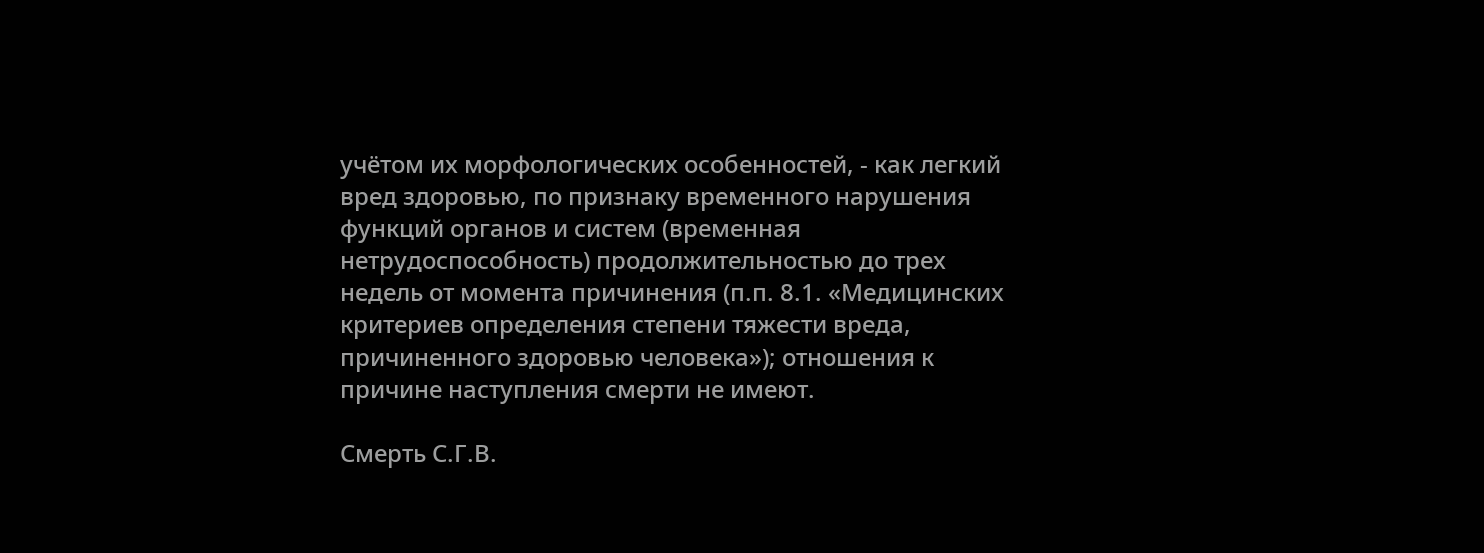учётом их морфологических особенностей, - как легкий вред здоровью, по признаку временного нарушения функций органов и систем (временная нетрудоспособность) продолжительностью до трех недель от момента причинения (п.п. 8.1. «Медицинских критериев определения степени тяжести вреда, причиненного здоровью человека»); отношения к причине наступления смерти не имеют.

Смерть С.Г.В.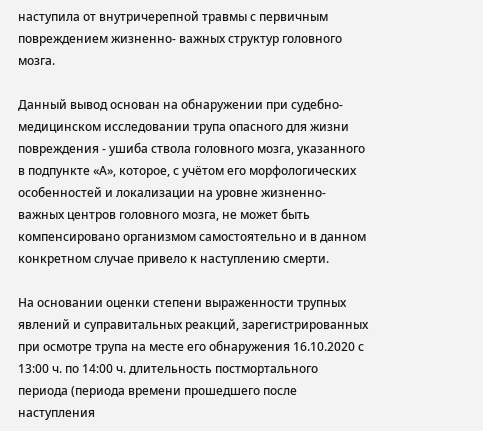наступила от внутричерепной травмы с первичным повреждением жизненно- важных структур головного мозга.

Данный вывод основан на обнаружении при судебно-медицинском исследовании трупа опасного для жизни повреждения - ушиба ствола головного мозга, указанного в подпункте «А», которое, с учётом его морфологических особенностей и локализации на уровне жизненно-важных центров головного мозга, не может быть компенсировано организмом самостоятельно и в данном конкретном случае привело к наступлению смерти.

На основании оценки степени выраженности трупных явлений и суправитальных реакций, зарегистрированных при осмотре трупа на месте его обнаружения 16.10.2020 с 13:00 ч. по 14:00 ч. длительность постмортального периода (периода времени прошедшего после наступления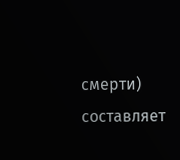смерти) составляет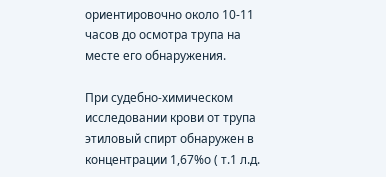ориентировочно около 10-11 часов до осмотра трупа на месте его обнаружения.

При судебно-химическом исследовании крови от трупа этиловый спирт обнаружен в концентрации 1,67%о ( т.1 л.д.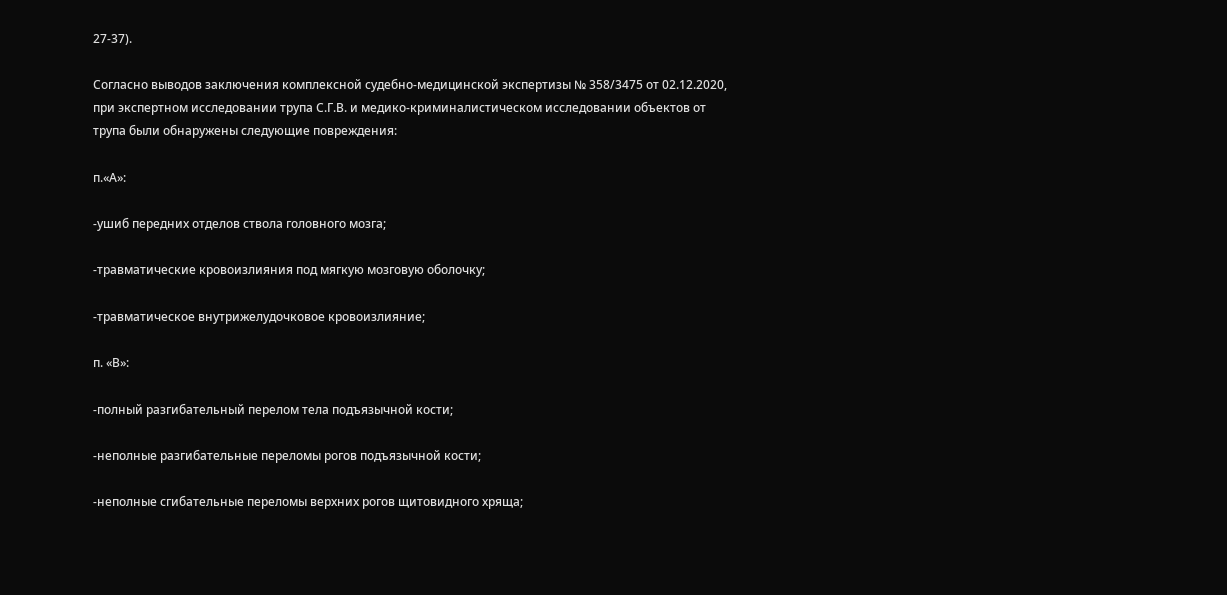27-37).

Согласно выводов заключения комплексной судебно-медицинской экспертизы № 358/3475 от 02.12.2020, при экспертном исследовании трупа С.Г.В. и медико-криминалистическом исследовании объектов от трупа были обнаружены следующие повреждения:

п.«А»:

-ушиб передних отделов ствола головного мозга;

-травматические кровоизлияния под мягкую мозговую оболочку;

-травматическое внутрижелудочковое кровоизлияние;

п. «В»:

-полный разгибательный перелом тела подъязычной кости;

-неполные разгибательные переломы рогов подъязычной кости;

-неполные сгибательные переломы верхних рогов щитовидного хряща;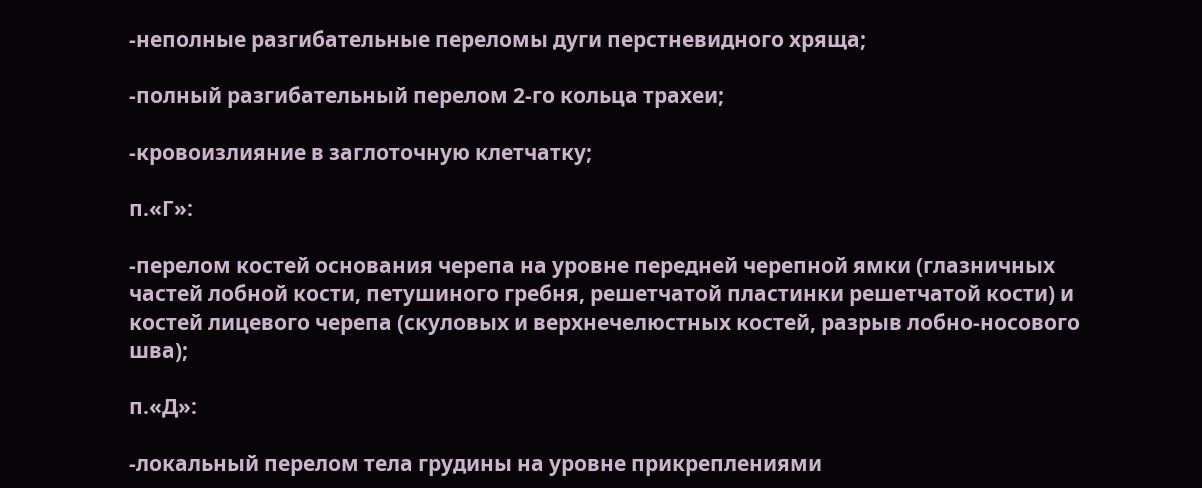-неполные разгибательные переломы дуги перстневидного хряща;

-полный разгибательный перелом 2-го кольца трахеи;

-кровоизлияние в заглоточную клетчатку;

п.«Г»:

-перелом костей основания черепа на уровне передней черепной ямки (глазничных частей лобной кости, петушиного гребня, решетчатой пластинки решетчатой кости) и костей лицевого черепа (скуловых и верхнечелюстных костей, разрыв лобно-носового шва);

п.«Д»:

-локальный перелом тела грудины на уровне прикреплениями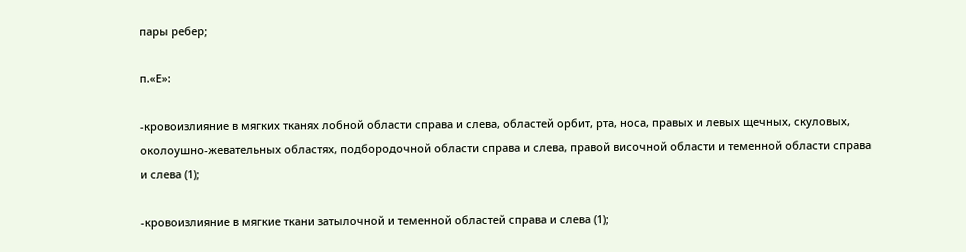пары ребер;

п.«Е»:

-кровоизлияние в мягких тканях лобной области справа и слева, областей орбит, рта, носа, правых и левых щечных, скуловых, околоушно-жевательных областях, подбородочной области справа и слева, правой височной области и теменной области справа и слева (1);

-кровоизлияние в мягкие ткани затылочной и теменной областей справа и слева (1);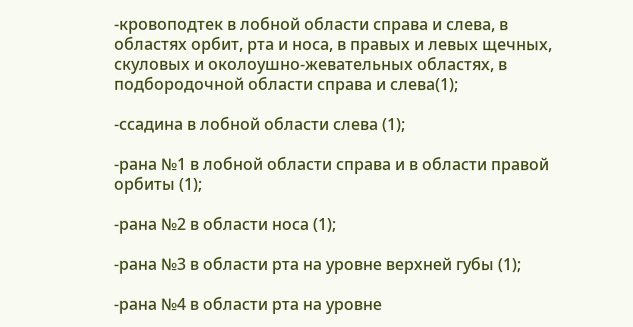-кровоподтек в лобной области справа и слева, в областях орбит, рта и носа, в правых и левых щечных, скуловых и околоушно-жевательных областях, в подбородочной области справа и слева(1);

-ссадина в лобной области слева (1);

-рана №1 в лобной области справа и в области правой орбиты (1);

-рана №2 в области носа (1);

-рана №3 в области рта на уровне верхней губы (1);

-рана №4 в области рта на уровне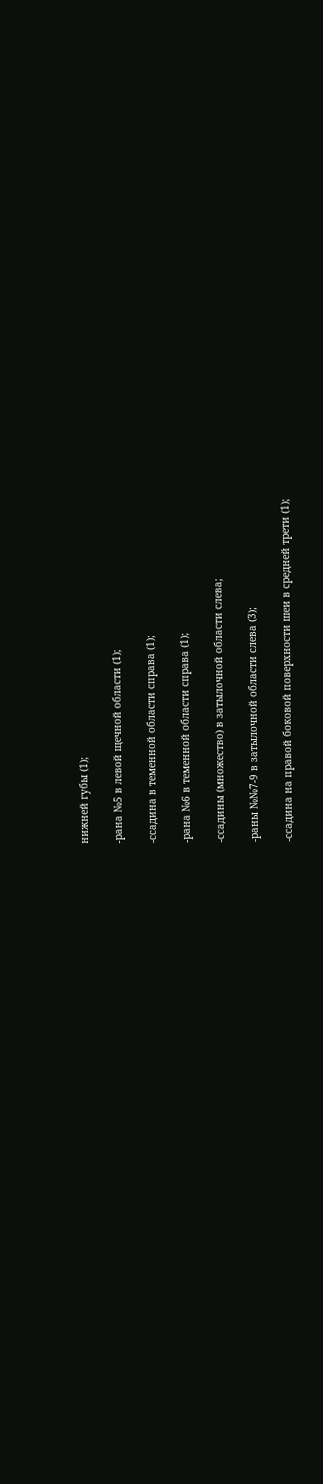нижней губы (1);

-рана №5 в левой щечной области (1);

-ссадина в теменной области справа (1);

-рана №6 в теменной области справа (1);

-ссадины (множество) в затылочной области слева;

-раны №№7-9 в затылочной области слева (3);

-ссадина на правой боковой поверхности шеи в средней трети (1);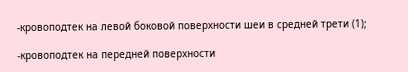-кровоподтек на левой боковой поверхности шеи в средней трети (1);

-кровоподтек на передней поверхности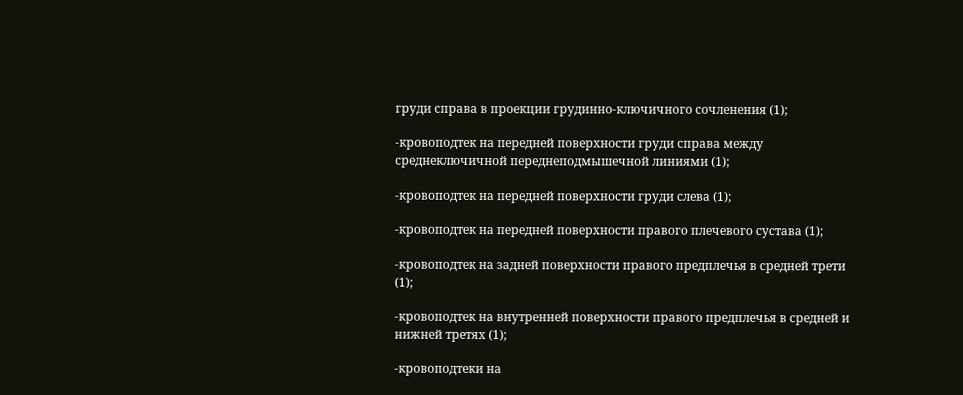груди справа в проекции грудинно-ключичного сочленения (1);

-кровоподтек на передней поверхности груди справа между среднеключичной переднеподмышечной линиями (1);

-кровоподтек на передней поверхности груди слева (1);

-кровоподтек на передней поверхности правого плечевого сустава (1);

-кровоподтек на задней поверхности правого предплечья в средней трети (1);

-кровоподтек на внутренней поверхности правого предплечья в средней и нижней третях (1);

-кровоподтеки на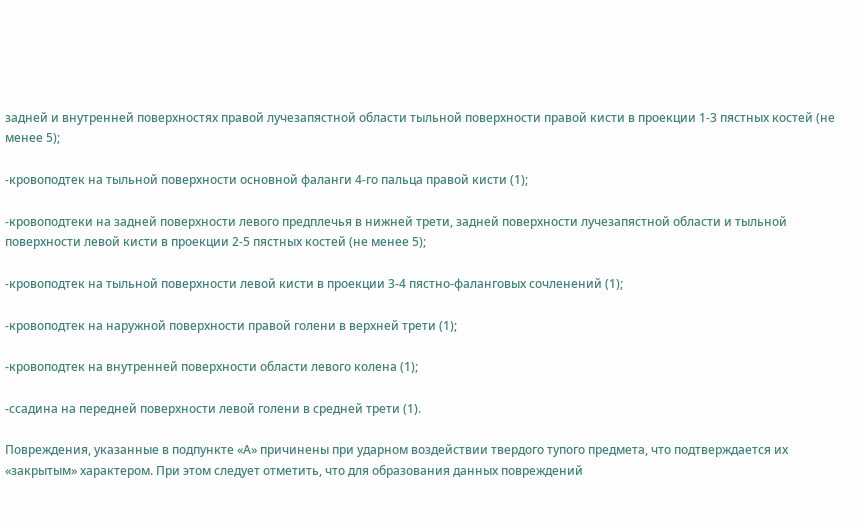задней и внутренней поверхностях правой лучезапястной области тыльной поверхности правой кисти в проекции 1-3 пястных костей (не менее 5);

-кровоподтек на тыльной поверхности основной фаланги 4-го пальца правой кисти (1);

-кровоподтеки на задней поверхности левого предплечья в нижней трети, задней поверхности лучезапястной области и тыльной поверхности левой кисти в проекции 2-5 пястных костей (не менее 5);

-кровоподтек на тыльной поверхности левой кисти в проекции 3-4 пястно-фаланговых сочленений (1);

-кровоподтек на наружной поверхности правой голени в верхней трети (1);

-кровоподтек на внутренней поверхности области левого колена (1);

-ссадина на передней поверхности левой голени в средней трети (1).

Повреждения, указанные в подпункте «А» причинены при ударном воздействии твердого тупого предмета, что подтверждается их «закрытым» характером. При этом следует отметить, что для образования данных повреждений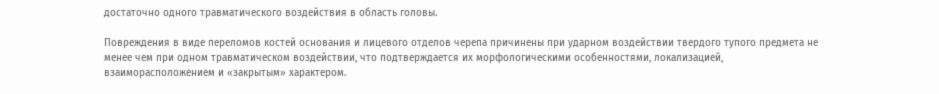достаточно одного травматического воздействия в область головы.

Повреждения в виде переломов костей основания и лицевого отделов черепа причинены при ударном воздействии твердого тупого предмета не менее чем при одном травматическом воздействии, что подтверждается их морфологическими особенностями, локализацией, взаиморасположением и «закрытым» характером.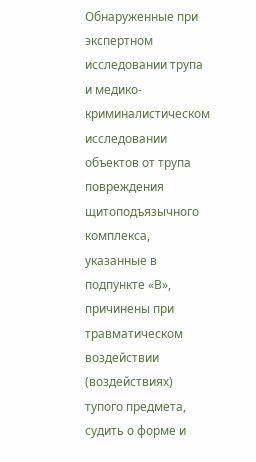Обнаруженные при экспертном исследовании трупа и медико-криминалистическом исследовании объектов от трупа повреждения щитоподъязычного комплекса, указанные в подпункте «В», причинены при травматическом воздействии (воздействиях) тупого предмета, судить о форме и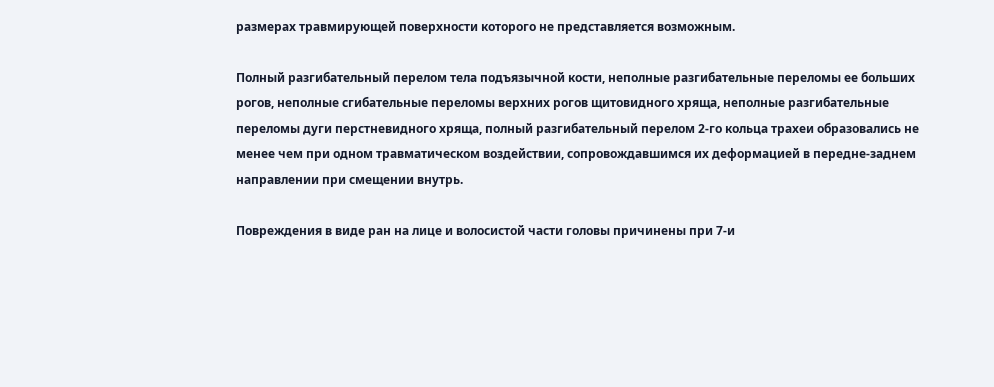размерах травмирующей поверхности которого не представляется возможным.

Полный разгибательный перелом тела подъязычной кости, неполные разгибательные переломы ее больших рогов, неполные сгибательные переломы верхних рогов щитовидного хряща, неполные разгибательные переломы дуги перстневидного хряща, полный разгибательный перелом 2-го кольца трахеи образовались не менее чем при одном травматическом воздействии, сопровождавшимся их деформацией в передне-заднем направлении при смещении внутрь.

Повреждения в виде ран на лице и волосистой части головы причинены при 7-и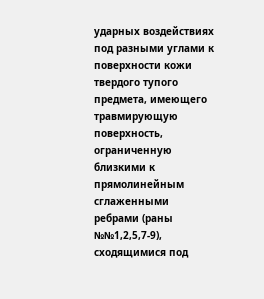ударных воздействиях под разными углами к поверхности кожи твердого тупого предмета, имеющего травмирующую поверхность, ограниченную близкими к прямолинейным сглаженными ребрами (раны №№1,2,5,7-9), сходящимися под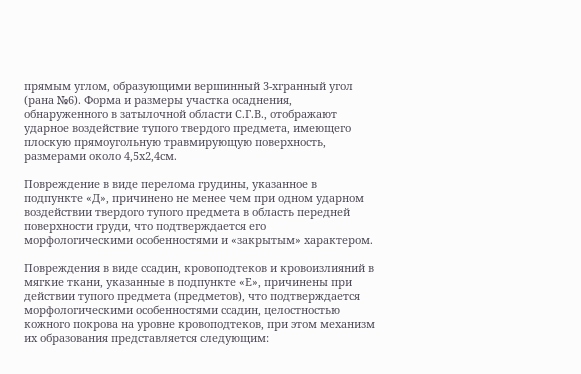прямым углом, образующими вершинный 3-хгранный угол (рана №6). Форма и размеры участка осаднения, обнаруженного в затылочной области С.Г.В., отображают ударное воздействие тупого твердого предмета, имеющего плоскую прямоугольную травмирующую поверхность, размерами около 4,5х2,4см.

Повреждение в виде перелома грудины, указанное в подпункте «Д», причинено не менее чем при одном ударном воздействии твердого тупого предмета в область передней поверхности груди, что подтверждается его морфологическими особенностями и «закрытым» характером.

Повреждения в виде ссадин, кровоподтеков и кровоизлияний в мягкие ткани, указанные в подпункте «Е», причинены при действии тупого предмета (предметов), что подтверждается морфологическими особенностями ссадин, целостностью кожного покрова на уровне кровоподтеков, при этом механизм их образования представляется следующим: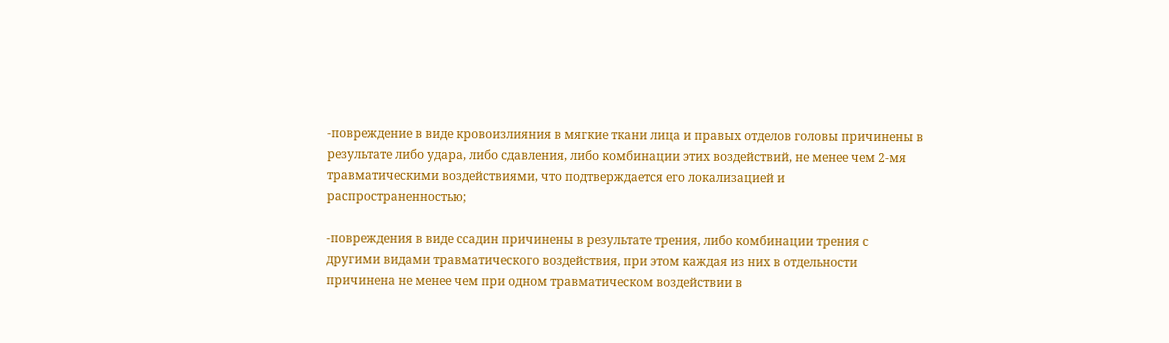-повреждение в виде кровоизлияния в мягкие ткани лица и правых отделов головы причинены в результате либо удара, либо сдавления, либо комбинации этих воздействий, не менее чем 2-мя травматическими воздействиями, что подтверждается его локализацией и распространенностью;

-повреждения в виде ссадин причинены в результате трения, либо комбинации трения с другими видами травматического воздействия, при этом каждая из них в отдельности причинена не менее чем при одном травматическом воздействии в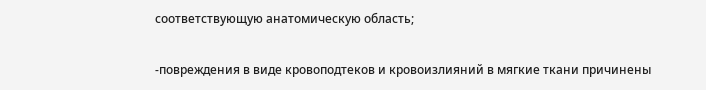соответствующую анатомическую область;

-повреждения в виде кровоподтеков и кровоизлияний в мягкие ткани причинены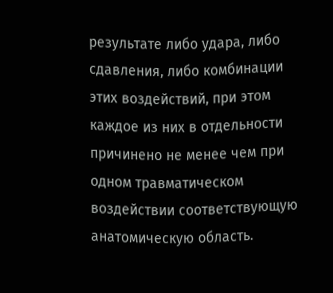результате либо удара, либо сдавления, либо комбинации этих воздействий, при этом каждое из них в отдельности причинено не менее чем при одном травматическом воздействии соответствующую анатомическую область.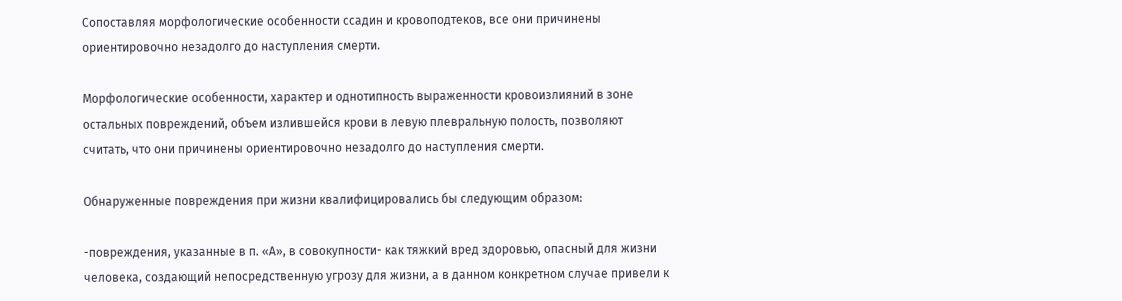Сопоставляя морфологические особенности ссадин и кровоподтеков, все они причинены ориентировочно незадолго до наступления смерти.

Морфологические особенности, характер и однотипность выраженности кровоизлияний в зоне остальных повреждений, объем излившейся крови в левую плевральную полость, позволяют считать, что они причинены ориентировочно незадолго до наступления смерти.

Обнаруженные повреждения при жизни квалифицировались бы следующим образом:

-повреждения, указанные в п. «А», в совокупности- как тяжкий вред здоровью, опасный для жизни человека, создающий непосредственную угрозу для жизни, а в данном конкретном случае привели к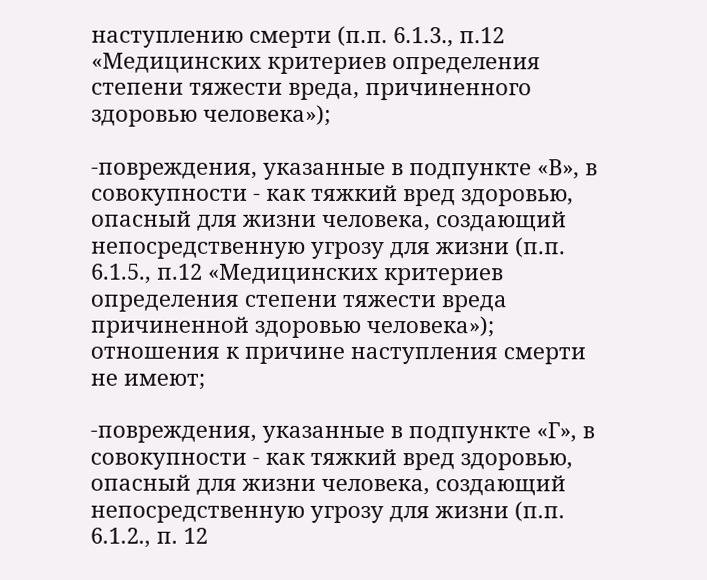наступлению смерти (п.п. 6.1.3., п.12 «Медицинских критериев определения степени тяжести вреда, причиненного здоровью человека»);

-повреждения, указанные в подпункте «В», в совокупности - как тяжкий вред здоровью, опасный для жизни человека, создающий непосредственную угрозу для жизни (п.п. 6.1.5., п.12 «Медицинских критериев определения степени тяжести вреда причиненной здоровью человека»); отношения к причине наступления смерти не имеют;

-повреждения, указанные в подпункте «Г», в совокупности - как тяжкий вред здоровью, опасный для жизни человека, создающий непосредственную угрозу для жизни (п.п. 6.1.2., п. 12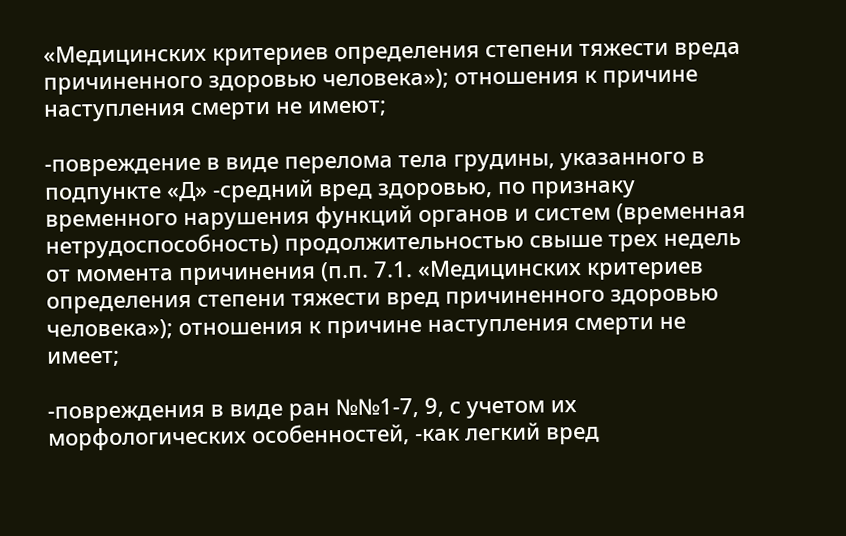«Медицинских критериев определения степени тяжести вреда причиненного здоровью человека»); отношения к причине наступления смерти не имеют;

-повреждение в виде перелома тела грудины, указанного в подпункте «Д» -средний вред здоровью, по признаку временного нарушения функций органов и систем (временная нетрудоспособность) продолжительностью свыше трех недель от момента причинения (п.п. 7.1. «Медицинских критериев определения степени тяжести вред причиненного здоровью человека»); отношения к причине наступления смерти не имеет;

-повреждения в виде ран №№1-7, 9, с учетом их морфологических особенностей, -как легкий вред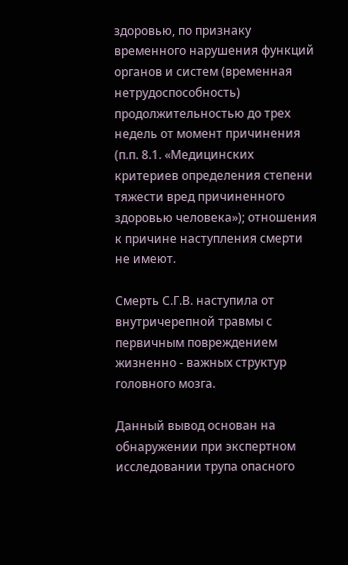здоровью, по признаку временного нарушения функций органов и систем (временная нетрудоспособность) продолжительностью до трех недель от момент причинения (п.п. 8.1. «Медицинских критериев определения степени тяжести вред причиненного здоровью человека»); отношения к причине наступления смерти не имеют.

Смерть С.Г.В. наступила от внутричерепной травмы с первичным повреждением жизненно - важных структур головного мозга.

Данный вывод основан на обнаружении при экспертном исследовании трупа опасного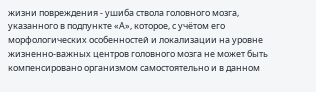жизни повреждения - ушиба ствола головного мозга, указанного в подпункте «А», которое, с учётом его морфологических особенностей и локализации на уровне жизненно-важных центров головного мозга не может быть компенсировано организмом самостоятельно и в данном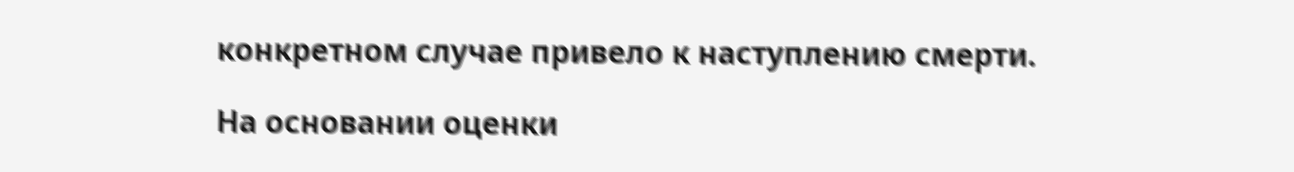конкретном случае привело к наступлению смерти.

На основании оценки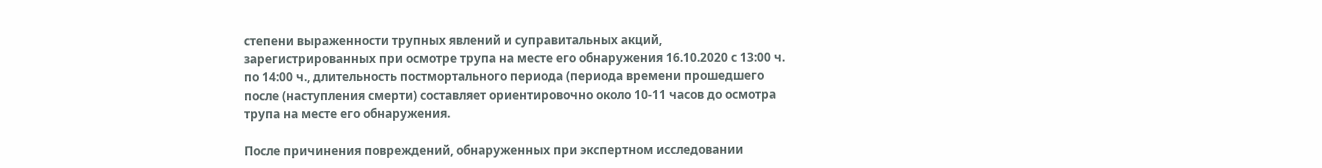степени выраженности трупных явлений и суправитальных акций, зарегистрированных при осмотре трупа на месте его обнаружения 16.10.2020 с 13:00 ч. по 14:00 ч., длительность постмортального периода (периода времени прошедшего после (наступления смерти) составляет ориентировочно около 10-11 часов до осмотра трупа на месте его обнаружения.

После причинения повреждений, обнаруженных при экспертном исследовании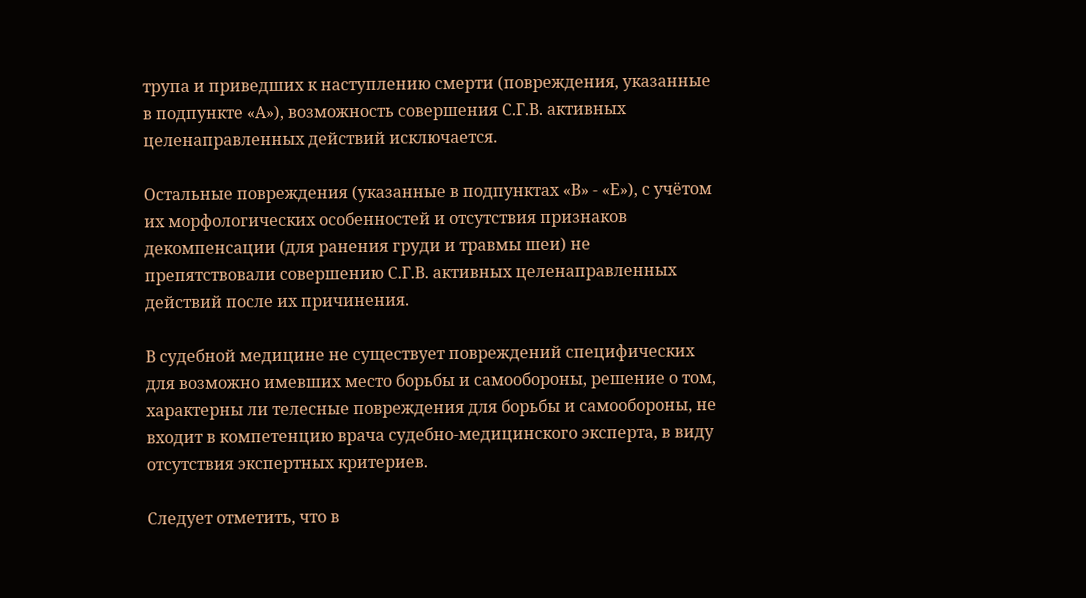трупа и приведших к наступлению смерти (повреждения, указанные в подпункте «А»), возможность совершения С.Г.В. активных целенаправленных действий исключается.

Остальные повреждения (указанные в подпунктах «В» - «Е»), с учётом их морфологических особенностей и отсутствия признаков декомпенсации (для ранения груди и травмы шеи) не препятствовали совершению С.Г.В. активных целенаправленных действий после их причинения.

В судебной медицине не существует повреждений специфических для возможно имевших место борьбы и самообороны, решение о том, характерны ли телесные повреждения для борьбы и самообороны, не входит в компетенцию врача судебно-медицинского эксперта, в виду отсутствия экспертных критериев.

Следует отметить, что в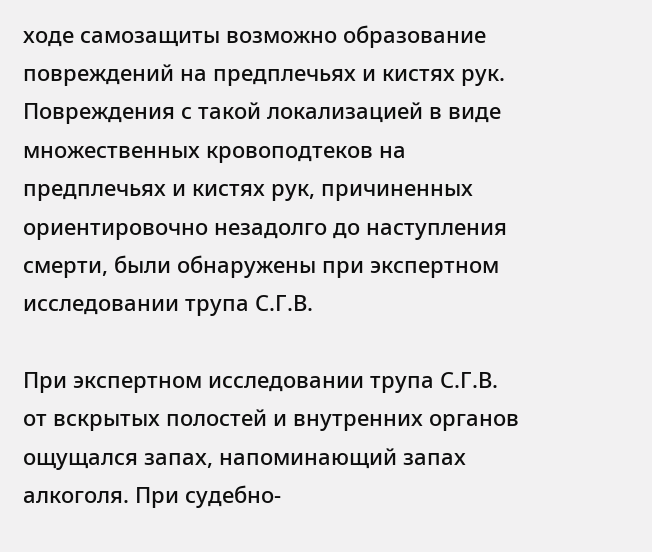ходе самозащиты возможно образование повреждений на предплечьях и кистях рук. Повреждения с такой локализацией в виде множественных кровоподтеков на предплечьях и кистях рук, причиненных ориентировочно незадолго до наступления смерти, были обнаружены при экспертном исследовании трупа С.Г.В.

При экспертном исследовании трупа С.Г.В. от вскрытых полостей и внутренних органов ощущался запах, напоминающий запах алкоголя. При судебно-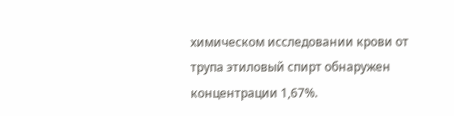химическом исследовании крови от трупа этиловый спирт обнаружен концентрации 1,67%.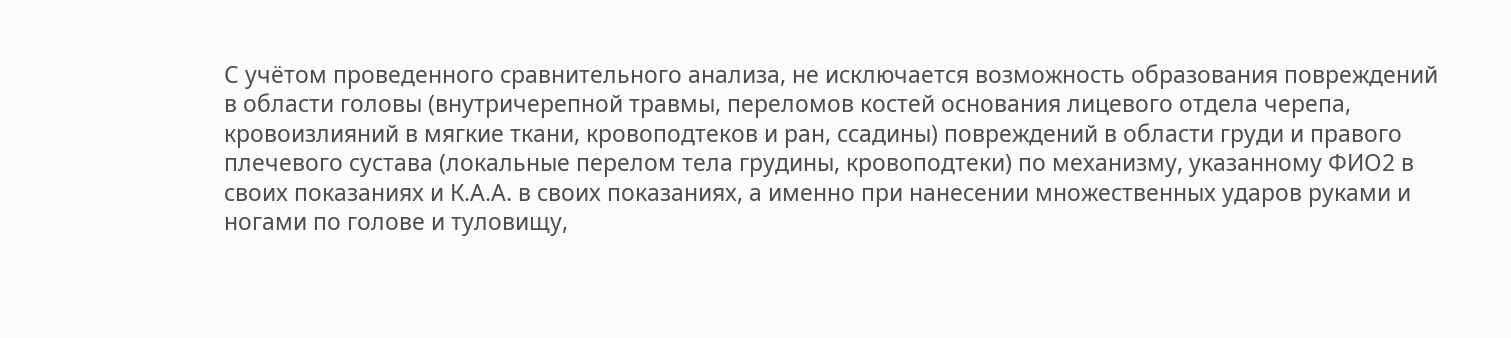С учётом проведенного сравнительного анализа, не исключается возможность образования повреждений в области головы (внутричерепной травмы, переломов костей основания лицевого отдела черепа, кровоизлияний в мягкие ткани, кровоподтеков и ран, ссадины) повреждений в области груди и правого плечевого сустава (локальные перелом тела грудины, кровоподтеки) по механизму, указанному ФИО2 в своих показаниях и К.А.А. в своих показаниях, а именно при нанесении множественных ударов руками и ногами по голове и туловищу,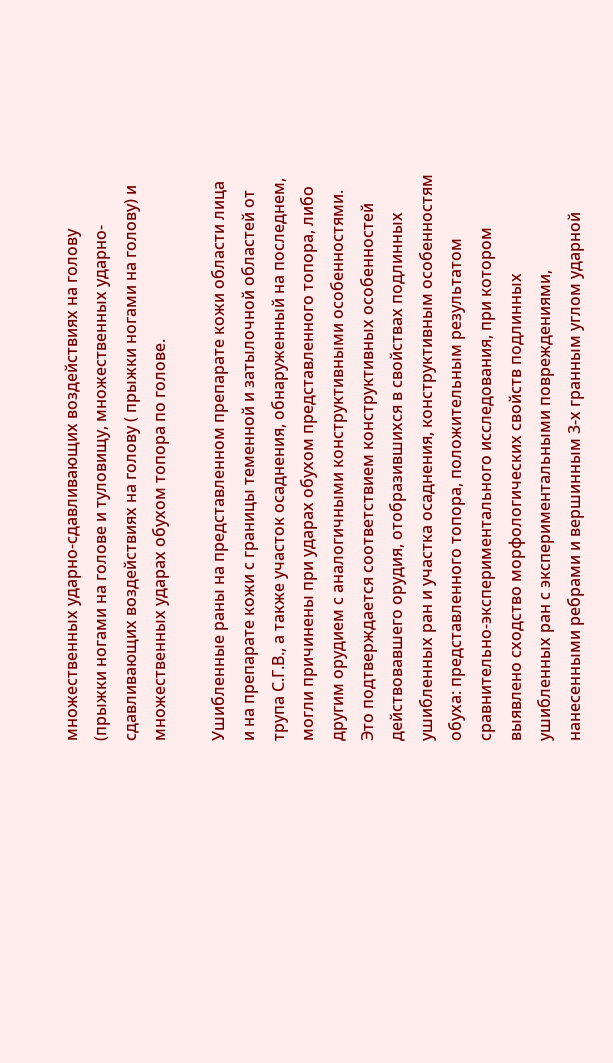множественных ударно-сдавливающих воздействиях на голову (прыжки ногами на голове и туловищу, множественных ударно-сдавливающих воздействиях на голову ( прыжки ногами на голову) и множественных ударах обухом топора по голове.

Ушибленные раны на представленном препарате кожи области лица и на препарате кожи с границы теменной и затылочной областей от трупа С.Г.В., а также участок осаднения, обнаруженный на последнем, могли причинены при ударах обухом представленного топора, либо другим орудием с аналогичными конструктивными особенностями. Это подтверждается соответствием конструктивных особенностей действовавшего орудия, отобразившихся в свойствах подлинных ушибленных ран и участка осаднения, конструктивным особенностям обуха: представленного топора, положительным результатом сравнительно-экспериментального исследования, при котором выявлено сходство морфологических свойств подлинных ушибленных ран с экспериментальными повреждениями, нанесенными ребрами и вершинным 3-х гранным углом ударной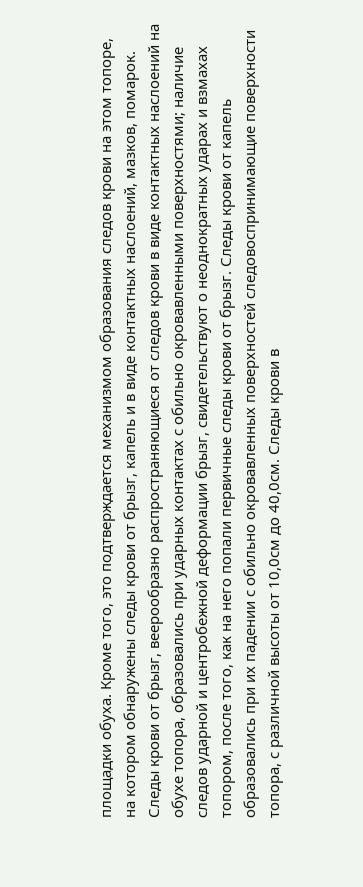площадки обуха. Кроме того, это подтверждается механизмом образования следов крови на этом топоре, на котором обнаружены следы крови от брызг, капель и в виде контактных наслоений, мазков, помарок. Следы крови от брызг, веерообразно распространяющиеся от следов крови в виде контактных наслоений на обухе топора, образовались при ударных контактах с обильно окровавленными поверхностями; наличие следов ударной и центробежной деформации брызг, свидетельствуют о неоднократных ударах и взмахах топором, после того, как на него попали первичные следы крови от брызг. Следы крови от капель образовались при их падении с обильно окровавленных поверхностей следовоспринимающие поверхности топора, с различной высоты от 10,0см до 40,0см. Следы крови в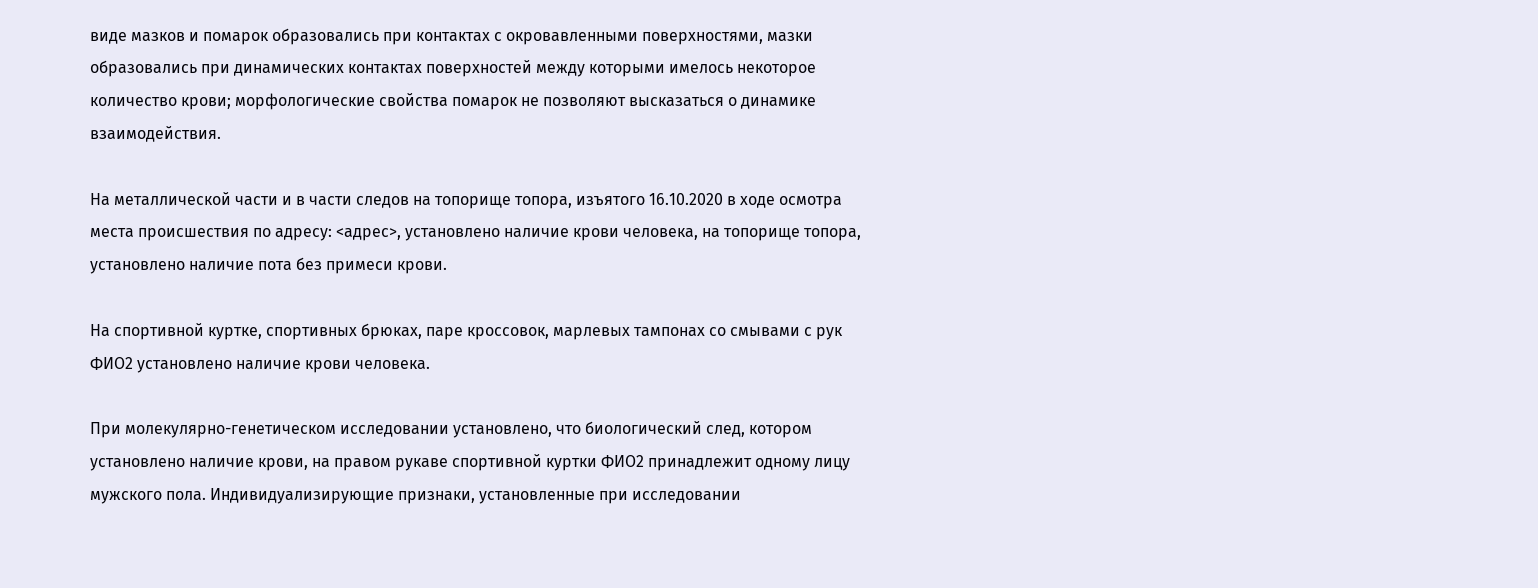виде мазков и помарок образовались при контактах с окровавленными поверхностями, мазки образовались при динамических контактах поверхностей между которыми имелось некоторое количество крови; морфологические свойства помарок не позволяют высказаться о динамике взаимодействия.

На металлической части и в части следов на топорище топора, изъятого 16.10.2020 в ходе осмотра места происшествия по адресу: <адрес>, установлено наличие крови человека, на топорище топора, установлено наличие пота без примеси крови.

На спортивной куртке, спортивных брюках, паре кроссовок, марлевых тампонах со смывами с рук ФИО2 установлено наличие крови человека.

При молекулярно-генетическом исследовании установлено, что биологический след, котором установлено наличие крови, на правом рукаве спортивной куртки ФИО2 принадлежит одному лицу мужского пола. Индивидуализирующие признаки, установленные при исследовании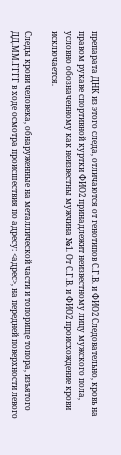препарата ДНК из этого следа, отличаются от генотипов С.Г.В. и ФИО2 Следовательно, кровь на правом рукаве спортивной куртки ФИО2 принадлежит неизвестному лицу мужского пола, условно обозначенному как неизвестны мужчина №1. От С.Г.В. и ФИО2 происхождение крови исключается.

Следы крови человека, обнаруженные на металлической части и топорище топора, изъятого ДД.ММ.ГГГГ в ходе осмотра происшествия по адресу: <адрес>, на передней поверхности левого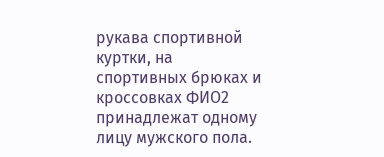рукава спортивной куртки, на спортивных брюках и кроссовках ФИО2 принадлежат одному лицу мужского пола.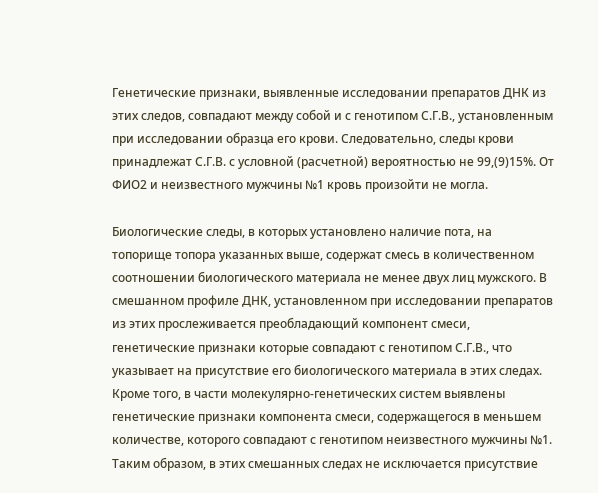Генетические признаки, выявленные исследовании препаратов ДНК из этих следов, совпадают между собой и с генотипом С.Г.В., установленным при исследовании образца его крови. Следовательно, следы крови принадлежат С.Г.В. с условной (расчетной) вероятностью не 99,(9)15%. От ФИО2 и неизвестного мужчины №1 кровь произойти не могла.

Биологические следы, в которых установлено наличие пота, на топорище топора указанных выше, содержат смесь в количественном соотношении биологического материала не менее двух лиц мужского. В смешанном профиле ДНК, установленном при исследовании препаратов из этих прослеживается преобладающий компонент смеси, генетические признаки которые совпадают с генотипом С.Г.В., что указывает на присутствие его биологического материала в этих следах. Кроме того, в части молекулярно-генетических систем выявлены генетические признаки компонента смеси, содержащегося в меньшем количестве, которого совпадают с генотипом неизвестного мужчины №1. Таким образом, в этих смешанных следах не исключается присутствие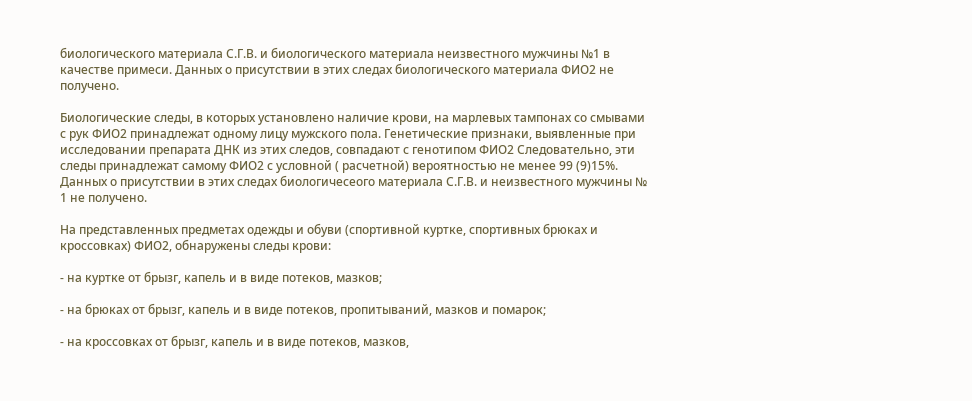биологического материала С.Г.В. и биологического материала неизвестного мужчины №1 в качестве примеси. Данных о присутствии в этих следах биологического материала ФИО2 не получено.

Биологические следы, в которых установлено наличие крови, на марлевых тампонах со смывами с рук ФИО2 принадлежат одному лицу мужского пола. Генетические признаки, выявленные при исследовании препарата ДНК из этих следов, совпадают с генотипом ФИО2 Следовательно, эти следы принадлежат самому ФИО2 с условной ( расчетной) вероятностью не менее 99 (9)15%. Данных о присутствии в этих следах биологичесеого материала С.Г.В. и неизвестного мужчины № 1 не получено.

На представленных предметах одежды и обуви (спортивной куртке, спортивных брюках и кроссовках) ФИО2, обнаружены следы крови:

- на куртке от брызг, капель и в виде потеков, мазков;

- на брюках от брызг, капель и в виде потеков, пропитываний, мазков и помарок;

- на кроссовках от брызг, капель и в виде потеков, мазков,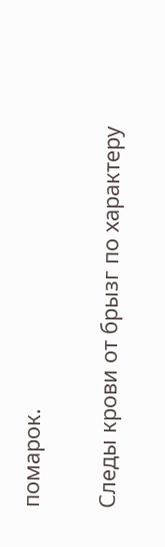помарок.

Следы крови от брызг по характеру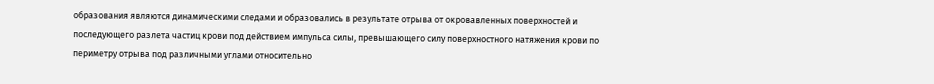образования являются динамическими следами и образовались в результате отрыва от окровавленных поверхностей и последующего разлета частиц крови под действием импульса силы, превышающего силу поверхностного натяжения крови по периметру отрыва под различными углами относительно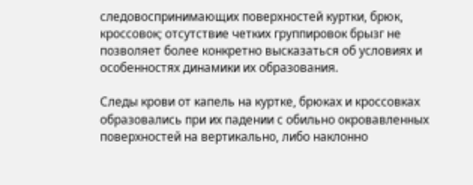следовоспринимающих поверхностей куртки, брюк, кроссовок; отсутствие четких группировок брызг не позволяет более конкретно высказаться об условиях и особенностях динамики их образования.

Следы крови от капель на куртке, брюках и кроссовках образовались при их падении с обильно окровавленных поверхностей на вертикально, либо наклонно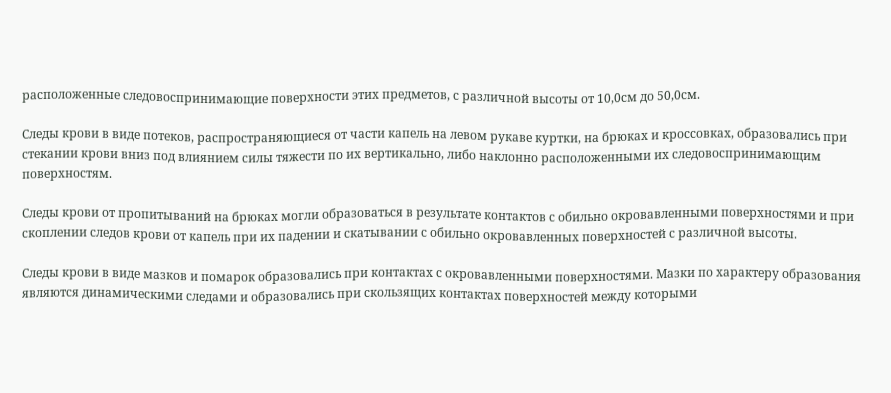расположенные следовоспринимающие поверхности этих предметов, с различной высоты от 10,0см до 50,0см.

Следы крови в виде потеков, распространяющиеся от части капель на левом рукаве куртки, на брюках и кроссовках, образовались при стекании крови вниз под влиянием силы тяжести по их вертикально, либо наклонно расположенными их следовоспринимающим поверхностям.

Следы крови от пропитываний на брюках могли образоваться в результате контактов с обильно окровавленными поверхностями и при скоплении следов крови от капель при их падении и скатывании с обильно окровавленных поверхностей с различной высоты.

Следы крови в виде мазков и помарок образовались при контактах с окровавленными поверхностями. Мазки по характеру образования являются динамическими следами и образовались при скользящих контактах поверхностей между которыми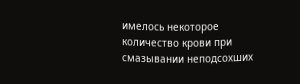имелось некоторое количество крови при смазывании неподсохших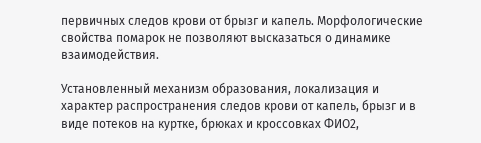первичных следов крови от брызг и капель. Морфологические свойства помарок не позволяют высказаться о динамике взаимодействия.

Установленный механизм образования, локализация и характер распространения следов крови от капель, брызг и в виде потеков на куртке, брюках и кроссовках ФИО2,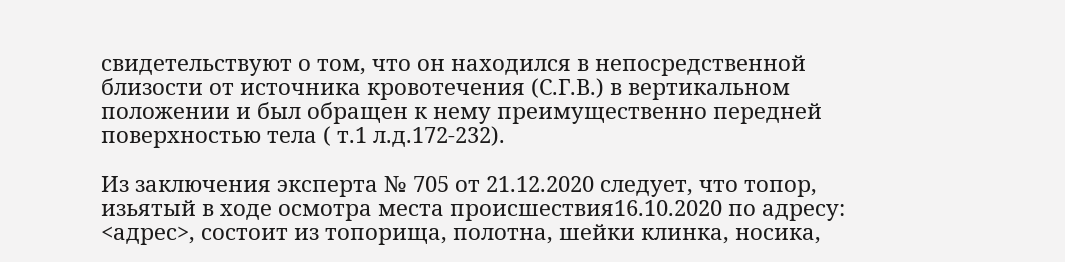свидетельствуют о том, что он находился в непосредственной близости от источника кровотечения (С.Г.В.) в вертикальном положении и был обращен к нему преимущественно передней поверхностью тела ( т.1 л.д.172-232).

Из заключения эксперта № 705 от 21.12.2020 следует, что топор, изьятый в ходе осмотра места происшествия16.10.2020 по адресу: <адрес>, состоит из топорища, полотна, шейки клинка, носика,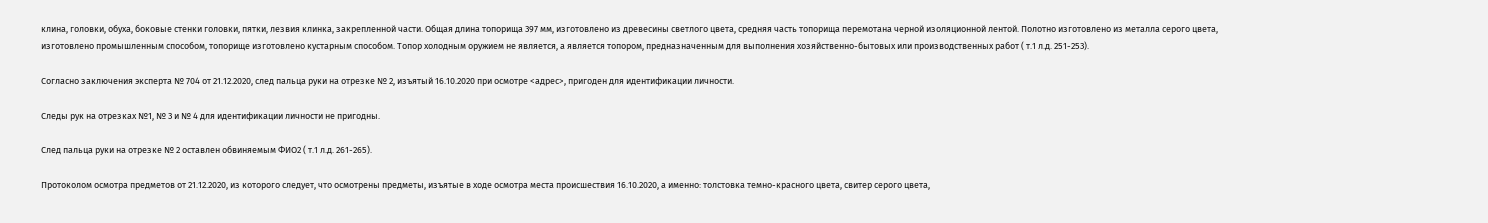клина, головки, обуха, боковые стенки головки, пятки, лезвия клинка, закрепленной части. Общая длина топорища 397 мм, изготовлено из древесины светлого цвета, средняя часть топорища перемотана черной изоляционной лентой. Полотно изготовлено из металла серого цвета, изготовлено промышленным способом, топорище изготовлено кустарным способом. Топор холодным оружием не является, а является топором, предназначенным для выполнения хозяйственно-бытовых или производственных работ ( т.1 л.д. 251-253).

Согласно заключения эксперта № 704 от 21.12.2020, след пальца руки на отрезке № 2, изъятый 16.10.2020 при осмотре <адрес>, пригоден для идентификации личности.

Следы рук на отрезках №1, № 3 и № 4 для идентификации личности не пригодны.

След пальца руки на отрезке № 2 оставлен обвиняемым ФИО2 ( т.1 л.д. 261-265).

Протоколом осмотра предметов от 21.12.2020, из которого следует, что осмотрены предметы, изъятые в ходе осмотра места происшествия 16.10.2020, а именно: толстовка темно-красного цвета, свитер серого цвета,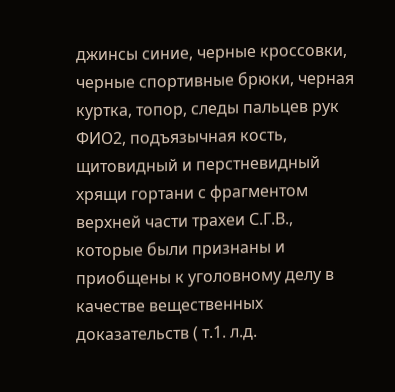джинсы синие, черные кроссовки, черные спортивные брюки, черная куртка, топор, следы пальцев рук ФИО2, подъязычная кость, щитовидный и перстневидный хрящи гортани с фрагментом верхней части трахеи С.Г.В., которые были признаны и приобщены к уголовному делу в качестве вещественных доказательств ( т.1. л.д.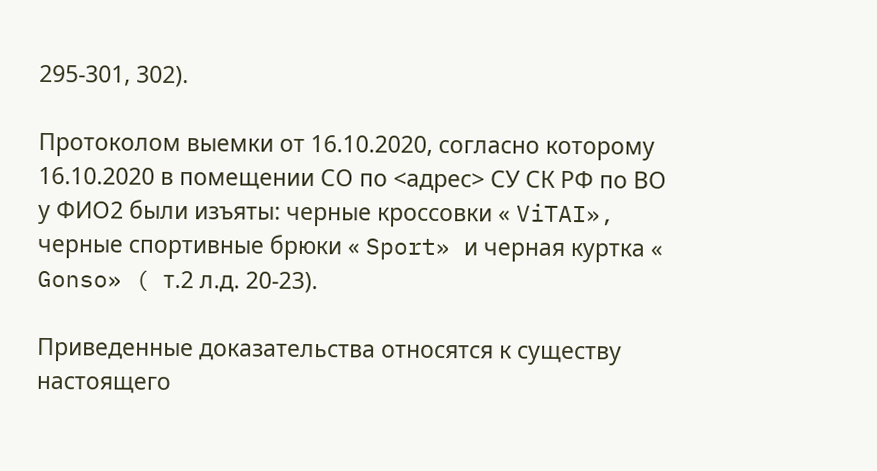295-301, 302).

Протоколом выемки от 16.10.2020, согласно которому 16.10.2020 в помещении СО по <адрес> СУ СК РФ по ВО у ФИО2 были изъяты: черные кроссовки « ViTAI», черные спортивные брюки « Sport» и черная куртка « Gonso» ( т.2 л.д. 20-23).

Приведенные доказательства относятся к существу настоящего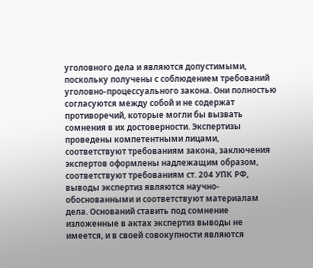уголовного дела и являются допустимыми, поскольку получены с соблюдением требований уголовно-процессуального закона. Они полностью согласуются между собой и не содержат противоречий, которые могли бы вызвать сомнения в их достоверности. Экспертизы проведены компетентными лицами, соответствуют требованиям закона, заключения экспертов оформлены надлежащим образом, соответствуют требованиям ст. 204 УПК РФ, выводы экспертиз являются научно-обоснованными и соответствуют материалам дела. Оснований ставить под сомнение изложенные в актах экспертиз выводы не имеется, и в своей совокупности являются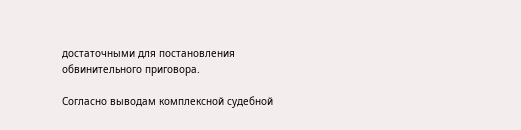достаточными для постановления обвинительного приговора.

Согласно выводам комплексной судебной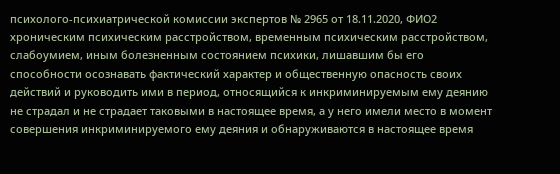психолого-психиатрической комиссии экспертов № 2965 от 18.11.2020, ФИО2 хроническим психическим расстройством, временным психическим расстройством, слабоумием, иным болезненным состоянием психики, лишавшим бы его способности осознавать фактический характер и общественную опасность своих действий и руководить ими в период, относящийся к инкриминируемым ему деянию не страдал и не страдает таковыми в настоящее время, а у него имели место в момент совершения инкриминируемого ему деяния и обнаруживаются в настоящее время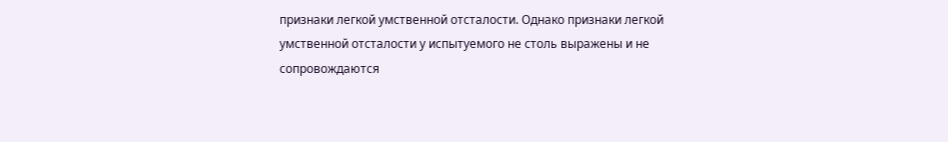признаки легкой умственной отсталости. Однако признаки легкой умственной отсталости у испытуемого не столь выражены и не сопровождаются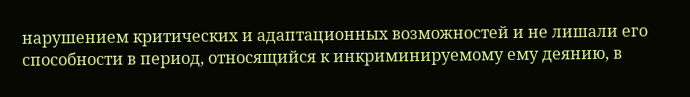нарушением критических и адаптационных возможностей и не лишали его способности в период, относящийся к инкриминируемому ему деянию, в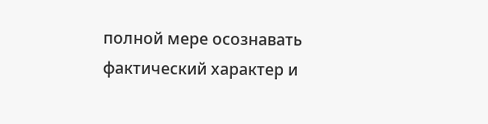полной мере осознавать фактический характер и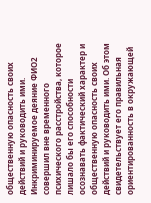общественную опасность своих действий и руководить ими. Инкриминируемое деяние ФИО2 совершил вне временного психического расстройства, которое лишало бы его способности осознавать фактический характер и общественную опасность своих действий и руководить ими. Об этом свидетельствует его правильная ориентированность в окружающей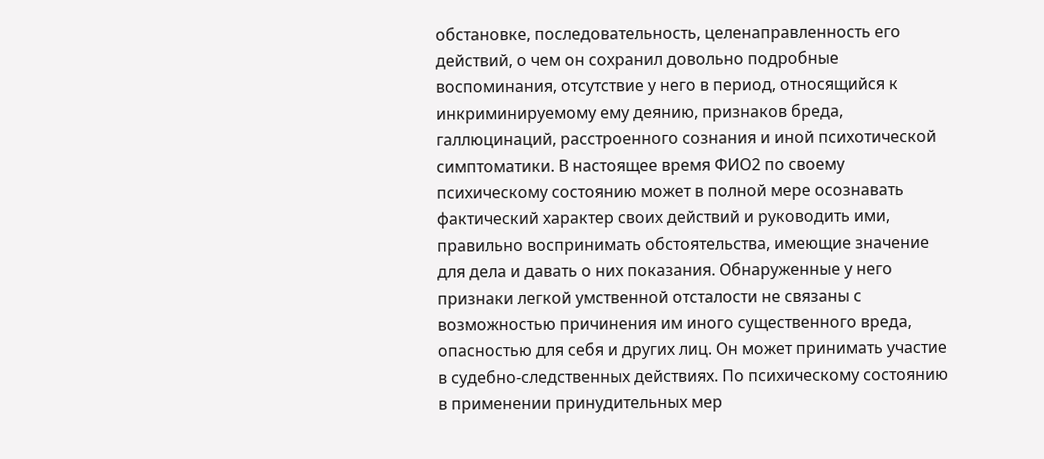обстановке, последовательность, целенаправленность его действий, о чем он сохранил довольно подробные воспоминания, отсутствие у него в период, относящийся к инкриминируемому ему деянию, признаков бреда, галлюцинаций, расстроенного сознания и иной психотической симптоматики. В настоящее время ФИО2 по своему психическому состоянию может в полной мере осознавать фактический характер своих действий и руководить ими, правильно воспринимать обстоятельства, имеющие значение для дела и давать о них показания. Обнаруженные у него признаки легкой умственной отсталости не связаны с возможностью причинения им иного существенного вреда, опасностью для себя и других лиц. Он может принимать участие в судебно-следственных действиях. По психическому состоянию в применении принудительных мер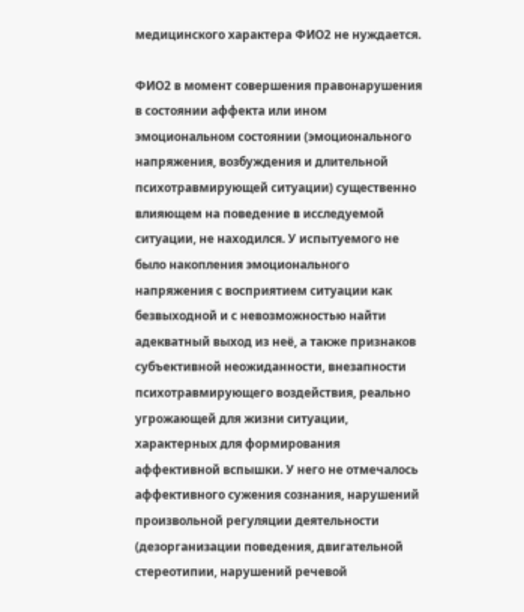медицинского характера ФИО2 не нуждается.

ФИО2 в момент совершения правонарушения в состоянии аффекта или ином эмоциональном состоянии (эмоционального напряжения, возбуждения и длительной психотравмирующей ситуации) существенно влияющем на поведение в исследуемой ситуации, не находился. У испытуемого не было накопления эмоционального напряжения с восприятием ситуации как безвыходной и с невозможностью найти адекватный выход из неё, а также признаков субъективной неожиданности, внезапности психотравмирующего воздействия, реально угрожающей для жизни ситуации, характерных для формирования аффективной вспышки. У него не отмечалось аффективного сужения сознания, нарушений произвольной регуляции деятельности (дезорганизации поведения, двигательной стереотипии, нарушений речевой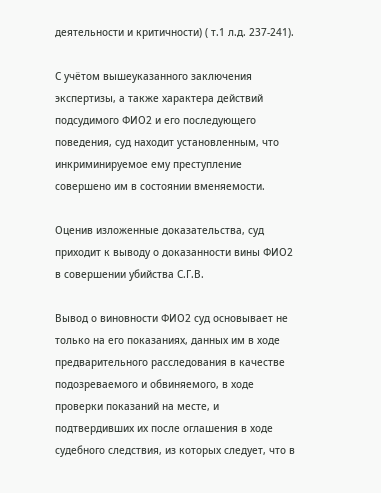деятельности и критичности) ( т.1 л.д. 237-241).

С учётом вышеуказанного заключения экспертизы, а также характера действий подсудимого ФИО2 и его последующего поведения, суд находит установленным, что инкриминируемое ему преступление совершено им в состоянии вменяемости.

Оценив изложенные доказательства, суд приходит к выводу о доказанности вины ФИО2 в совершении убийства С.Г.В.

Вывод о виновности ФИО2 суд основывает не только на его показаниях, данных им в ходе предварительного расследования в качестве подозреваемого и обвиняемого, в ходе проверки показаний на месте, и подтвердивших их после оглашения в ходе судебного следствия, из которых следует, что в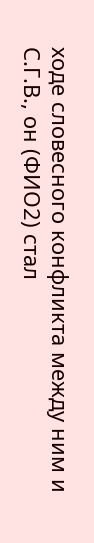ходе словесного конфликта между ним и С.Г.В., он (ФИО2) стал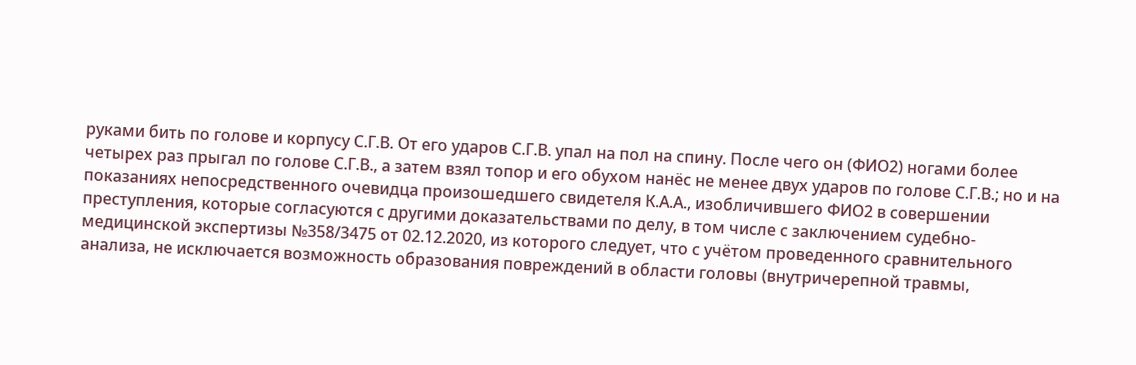руками бить по голове и корпусу С.Г.В. От его ударов С.Г.В. упал на пол на спину. После чего он (ФИО2) ногами более четырех раз прыгал по голове С.Г.В., а затем взял топор и его обухом нанёс не менее двух ударов по голове С.Г.В.; но и на показаниях непосредственного очевидца произошедшего свидетеля К.А.А., изобличившего ФИО2 в совершении преступления, которые согласуются с другими доказательствами по делу, в том числе с заключением судебно-медицинской экспертизы №358/3475 от 02.12.2020, из которого следует, что с учётом проведенного сравнительного анализа, не исключается возможность образования повреждений в области головы (внутричерепной травмы,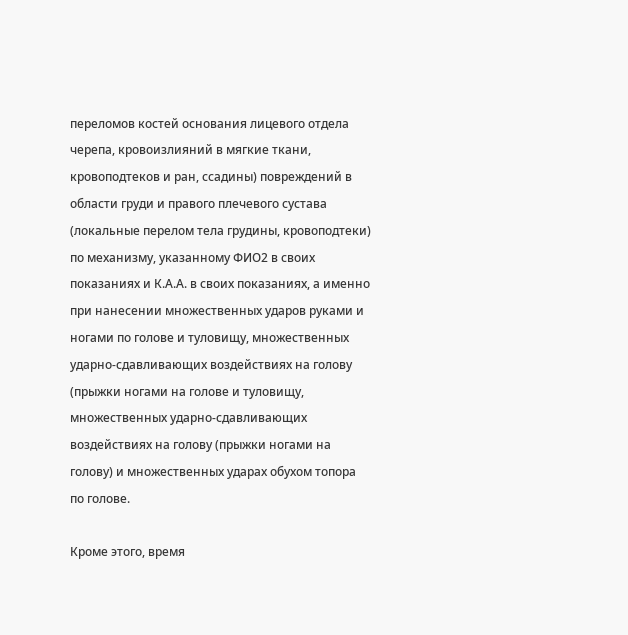переломов костей основания лицевого отдела черепа, кровоизлияний в мягкие ткани, кровоподтеков и ран, ссадины) повреждений в области груди и правого плечевого сустава (локальные перелом тела грудины, кровоподтеки) по механизму, указанному ФИО2 в своих показаниях и К.А.А. в своих показаниях, а именно при нанесении множественных ударов руками и ногами по голове и туловищу, множественных ударно-сдавливающих воздействиях на голову (прыжки ногами на голове и туловищу, множественных ударно-сдавливающих воздействиях на голову (прыжки ногами на голову) и множественных ударах обухом топора по голове.

Кроме этого, время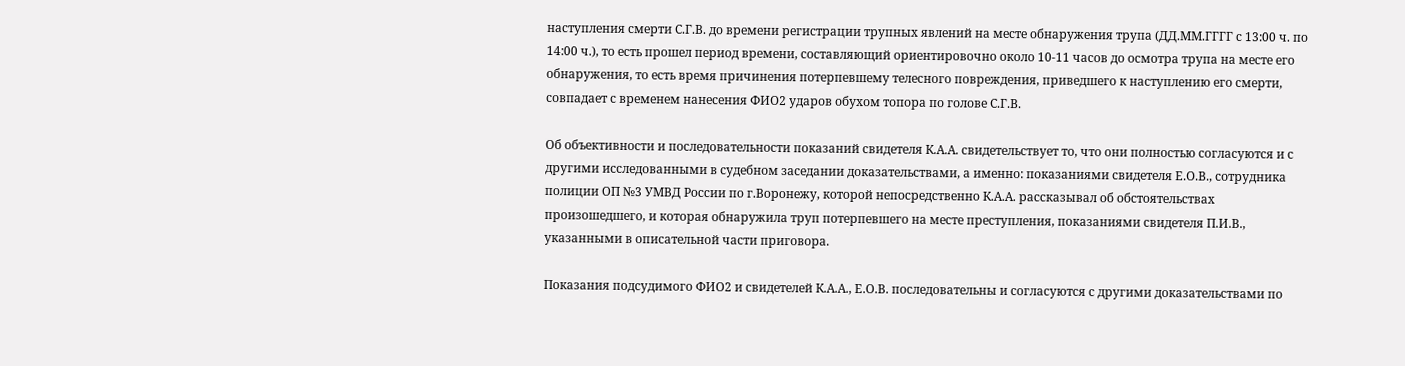наступления смерти С.Г.В. до времени регистрации трупных явлений на месте обнаружения трупа (ДД.ММ.ГГГГ с 13:00 ч. по 14:00 ч.), то есть прошел период времени, составляющий ориентировочно около 10-11 часов до осмотра трупа на месте его обнаружения, то есть время причинения потерпевшему телесного повреждения, приведшего к наступлению его смерти, совпадает с временем нанесения ФИО2 ударов обухом топора по голове С.Г.В.

Об объективности и последовательности показаний свидетеля К.А.А. свидетельствует то, что они полностью согласуются и с другими исследованными в судебном заседании доказательствами, а именно: показаниями свидетеля Е.О.В., сотрудника полиции ОП №3 УМВД России по г.Воронежу, которой непосредственно К.А.А. рассказывал об обстоятельствах произошедшего, и которая обнаружила труп потерпевшего на месте преступления, показаниями свидетеля П.И.В., указанными в описательной части приговора.

Показания подсудимого ФИО2 и свидетелей К.А.А., Е.О.В. последовательны и согласуются с другими доказательствами по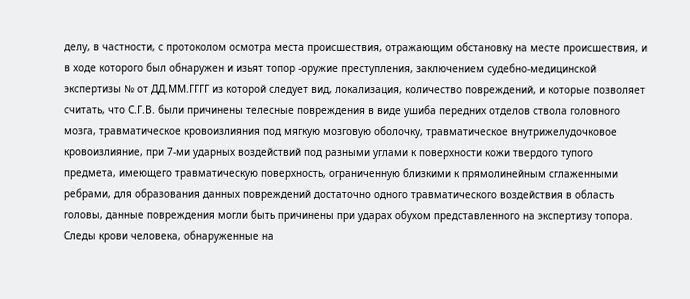делу, в частности, с протоколом осмотра места происшествия, отражающим обстановку на месте происшествия, и в ходе которого был обнаружен и изьят топор -оружие преступления, заключением судебно-медицинской экспертизы № от ДД.ММ.ГГГГ из которой следует вид, локализация, количество повреждений, и которые позволяет считать, что С.Г.В. были причинены телесные повреждения в виде ушиба передних отделов ствола головного мозга, травматическое кровоизлияния под мягкую мозговую оболочку, травматическое внутрижелудочковое кровоизлияние, при 7-ми ударных воздействий под разными углами к поверхности кожи твердого тупого предмета, имеющего травматическую поверхность, ограниченную близкими к прямолинейным сглаженными ребрами, для образования данных повреждений достаточно одного травматического воздействия в область головы, данные повреждения могли быть причинены при ударах обухом представленного на экспертизу топора. Следы крови человека, обнаруженные на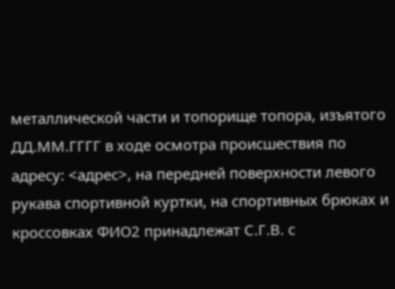металлической части и топорище топора, изъятого ДД.ММ.ГГГГ в ходе осмотра происшествия по адресу: <адрес>, на передней поверхности левого рукава спортивной куртки, на спортивных брюках и кроссовках ФИО2 принадлежат С.Г.В. с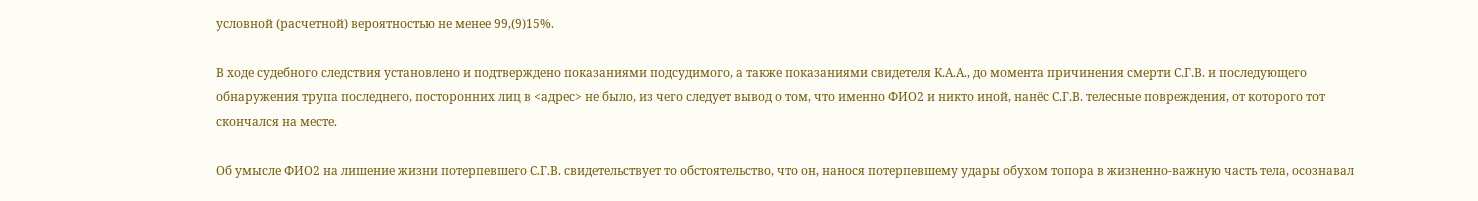условной (расчетной) вероятностью не менее 99,(9)15%.

В ходе судебного следствия установлено и подтверждено показаниями подсудимого, а также показаниями свидетеля К.А.А., до момента причинения смерти С.Г.В. и последующего обнаружения трупа последнего, посторонних лиц в <адрес> не было, из чего следует вывод о том, что именно ФИО2 и никто иной, нанёс С.Г.В. телесные повреждения, от которого тот скончался на месте.

Об умысле ФИО2 на лишение жизни потерпевшего С.Г.В. свидетельствует то обстоятельство, что он, нанося потерпевшему удары обухом топора в жизненно-важную часть тела, осознавал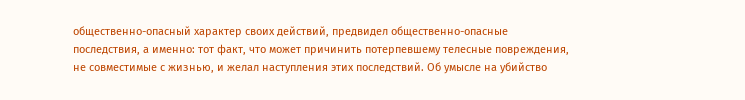общественно-опасный характер своих действий, предвидел общественно-опасные последствия, а именно: тот факт, что может причинить потерпевшему телесные повреждения, не совместимые с жизнью, и желал наступления этих последствий. Об умысле на убийство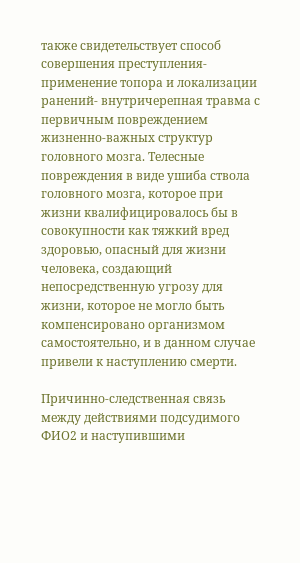также свидетельствует способ совершения преступления- применение топора и локализации ранений- внутричерепная травма с первичным повреждением жизненно-важных структур головного мозга. Телесные повреждения в виде ушиба ствола головного мозга, которое при жизни квалифицировалось бы в совокупности как тяжкий вред здоровью, опасный для жизни человека, создающий непосредственную угрозу для жизни, которое не могло быть компенсировано организмом самостоятельно, и в данном случае привели к наступлению смерти.

Причинно-следственная связь между действиями подсудимого ФИО2 и наступившими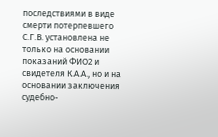последствиями в виде смерти потерпевшего С.Г.В. установлена не только на основании показаний ФИО2 и свидетеля К.А.А., но и на основании заключения судебно-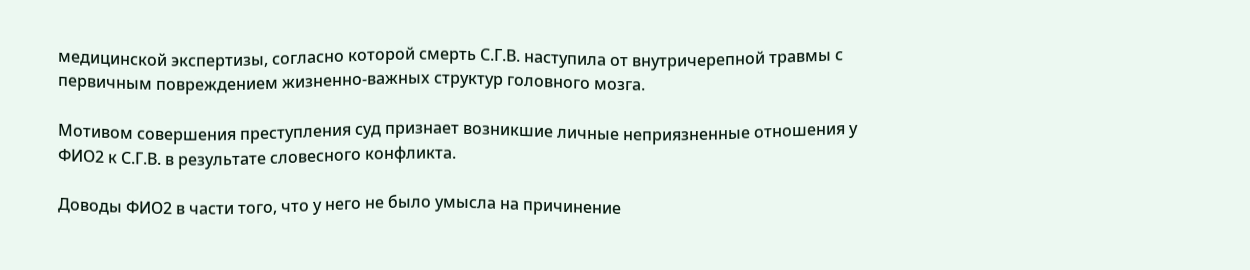медицинской экспертизы, согласно которой смерть С.Г.В. наступила от внутричерепной травмы с первичным повреждением жизненно-важных структур головного мозга.

Мотивом совершения преступления суд признает возникшие личные неприязненные отношения у ФИО2 к С.Г.В. в результате словесного конфликта.

Доводы ФИО2 в части того, что у него не было умысла на причинение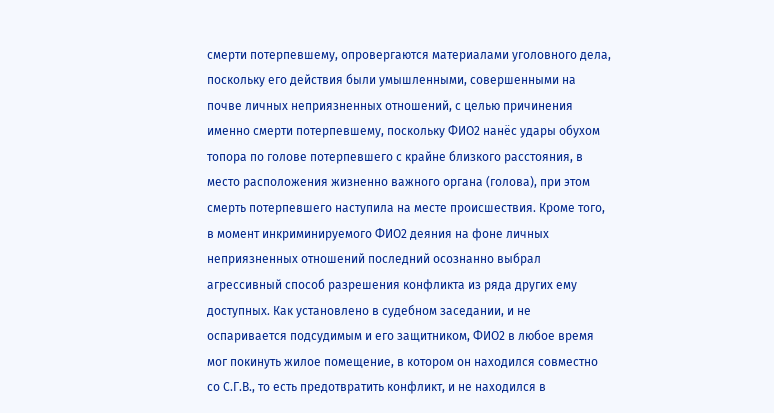смерти потерпевшему, опровергаются материалами уголовного дела, поскольку его действия были умышленными, совершенными на почве личных неприязненных отношений, с целью причинения именно смерти потерпевшему, поскольку ФИО2 нанёс удары обухом топора по голове потерпевшего с крайне близкого расстояния, в место расположения жизненно важного органа (голова), при этом смерть потерпевшего наступила на месте происшествия. Кроме того, в момент инкриминируемого ФИО2 деяния на фоне личных неприязненных отношений последний осознанно выбрал агрессивный способ разрешения конфликта из ряда других ему доступных. Как установлено в судебном заседании, и не оспаривается подсудимым и его защитником, ФИО2 в любое время мог покинуть жилое помещение, в котором он находился совместно со С.Г.В., то есть предотвратить конфликт, и не находился в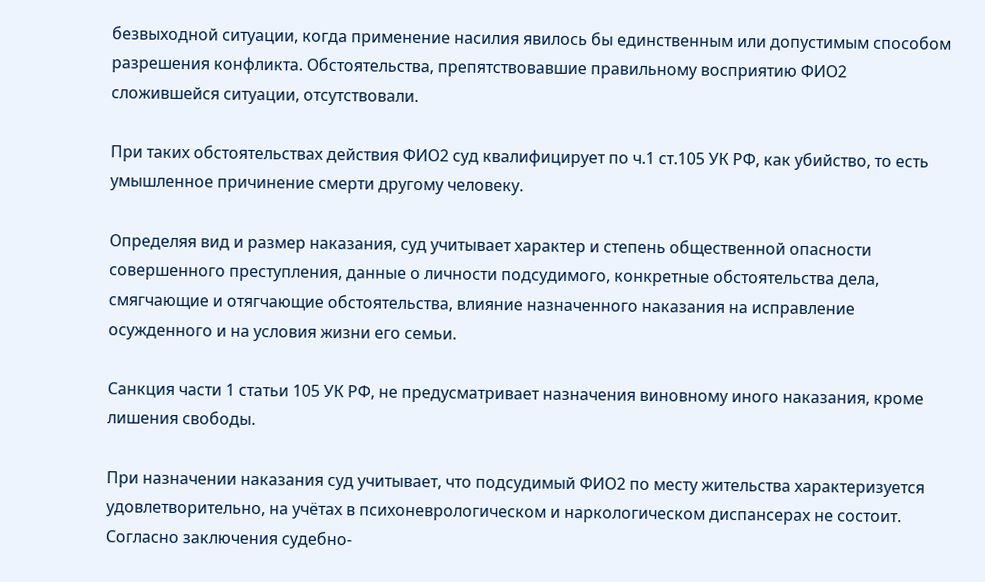безвыходной ситуации, когда применение насилия явилось бы единственным или допустимым способом разрешения конфликта. Обстоятельства, препятствовавшие правильному восприятию ФИО2 сложившейся ситуации, отсутствовали.

При таких обстоятельствах действия ФИО2 суд квалифицирует по ч.1 ст.105 УК РФ, как убийство, то есть умышленное причинение смерти другому человеку.

Определяя вид и размер наказания, суд учитывает характер и степень общественной опасности совершенного преступления, данные о личности подсудимого, конкретные обстоятельства дела, смягчающие и отягчающие обстоятельства, влияние назначенного наказания на исправление осужденного и на условия жизни его семьи.

Санкция части 1 статьи 105 УК РФ, не предусматривает назначения виновному иного наказания, кроме лишения свободы.

При назначении наказания суд учитывает, что подсудимый ФИО2 по месту жительства характеризуется удовлетворительно, на учётах в психоневрологическом и наркологическом диспансерах не состоит. Согласно заключения судебно-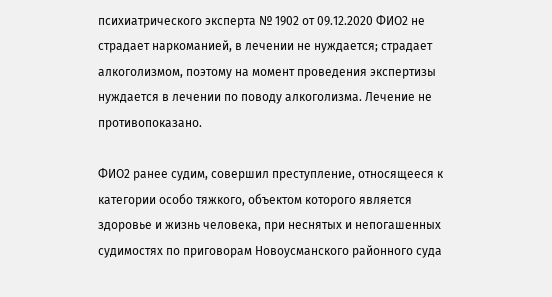психиатрического эксперта № 1902 от 09.12.2020 ФИО2 не страдает наркоманией, в лечении не нуждается; страдает алкоголизмом, поэтому на момент проведения экспертизы нуждается в лечении по поводу алкоголизма. Лечение не противопоказано.

ФИО2 ранее судим, совершил преступление, относящееся к категории особо тяжкого, объектом которого является здоровье и жизнь человека, при неснятых и непогашенных судимостях по приговорам Новоусманского районного суда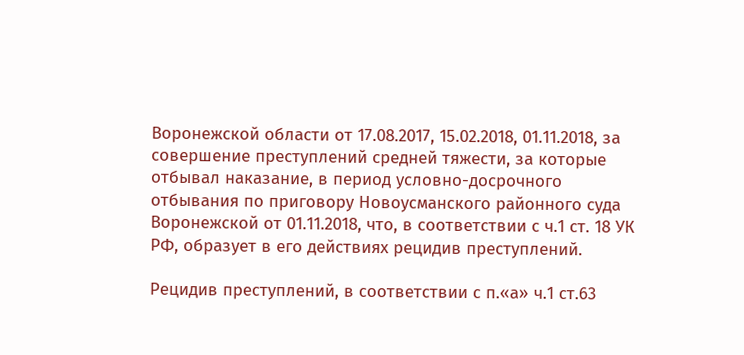Воронежской области от 17.08.2017, 15.02.2018, 01.11.2018, за совершение преступлений средней тяжести, за которые отбывал наказание, в период условно-досрочного отбывания по приговору Новоусманского районного суда Воронежской от 01.11.2018, что, в соответствии с ч.1 ст. 18 УК РФ, образует в его действиях рецидив преступлений.

Рецидив преступлений, в соответствии с п.«а» ч.1 ст.63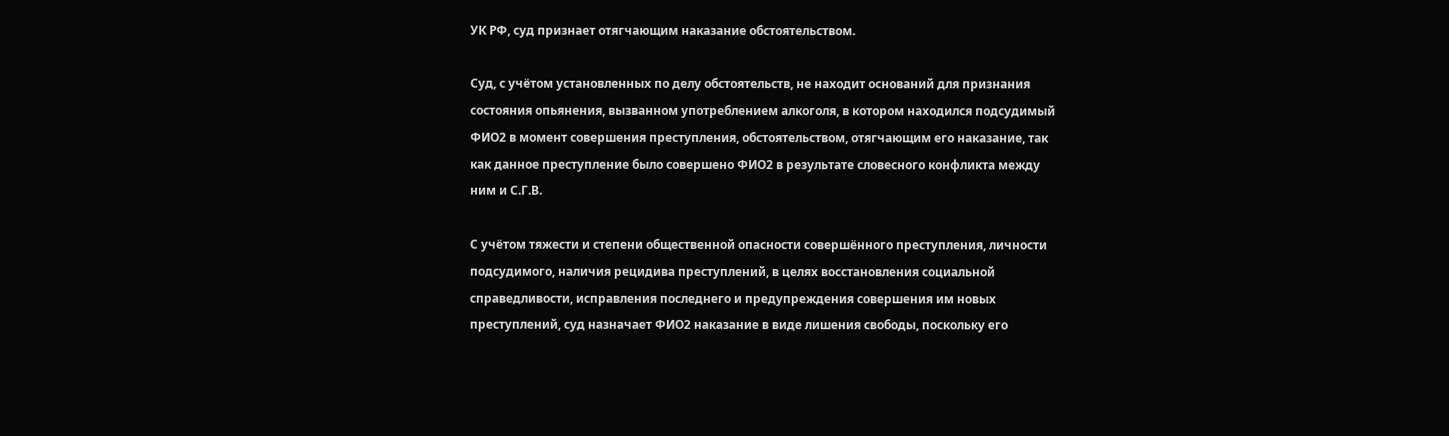УК РФ, суд признает отягчающим наказание обстоятельством.

Суд, с учётом установленных по делу обстоятельств, не находит оснований для признания состояния опьянения, вызванном употреблением алкоголя, в котором находился подсудимый ФИО2 в момент совершения преступления, обстоятельством, отягчающим его наказание, так как данное преступление было совершено ФИО2 в результате словесного конфликта между ним и С.Г.В.

С учётом тяжести и степени общественной опасности совершённого преступления, личности подсудимого, наличия рецидива преступлений, в целях восстановления социальной справедливости, исправления последнего и предупреждения совершения им новых преступлений, суд назначает ФИО2 наказание в виде лишения свободы, поскольку его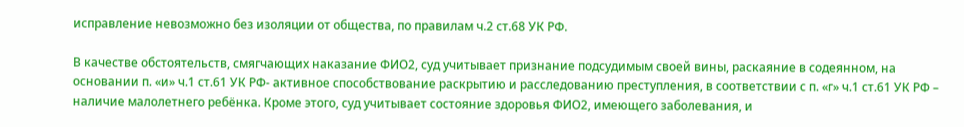исправление невозможно без изоляции от общества, по правилам ч.2 ст.68 УК РФ.

В качестве обстоятельств, смягчающих наказание ФИО2, суд учитывает признание подсудимым своей вины, раскаяние в содеянном, на основании п. «и» ч.1 ст.61 УК РФ- активное способствование раскрытию и расследованию преступления, в соответствии с п. «г» ч.1 ст.61 УК РФ – наличие малолетнего ребёнка. Кроме этого, суд учитывает состояние здоровья ФИО2, имеющего заболевания, и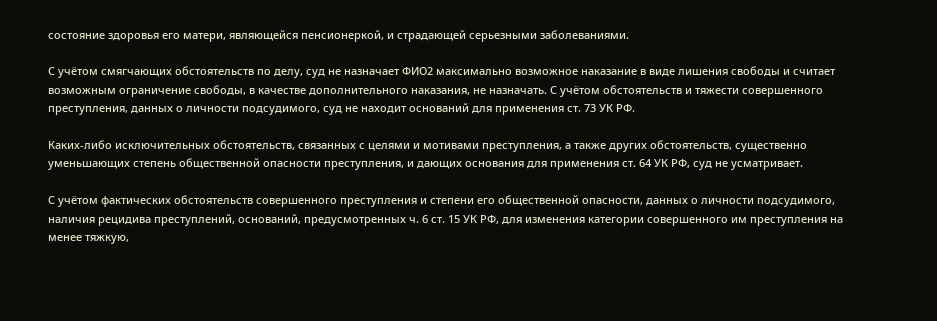состояние здоровья его матери, являющейся пенсионеркой, и страдающей серьезными заболеваниями.

С учётом смягчающих обстоятельств по делу, суд не назначает ФИО2 максимально возможное наказание в виде лишения свободы и считает возможным ограничение свободы, в качестве дополнительного наказания, не назначать. С учётом обстоятельств и тяжести совершенного преступления, данных о личности подсудимого, суд не находит оснований для применения ст. 73 УК РФ.

Каких-либо исключительных обстоятельств, связанных с целями и мотивами преступления, а также других обстоятельств, существенно уменьшающих степень общественной опасности преступления, и дающих основания для применения ст. 64 УК РФ, суд не усматривает.

С учётом фактических обстоятельств совершенного преступления и степени его общественной опасности, данных о личности подсудимого, наличия рецидива преступлений, оснований, предусмотренных ч. 6 ст. 15 УК РФ, для изменения категории совершенного им преступления на менее тяжкую,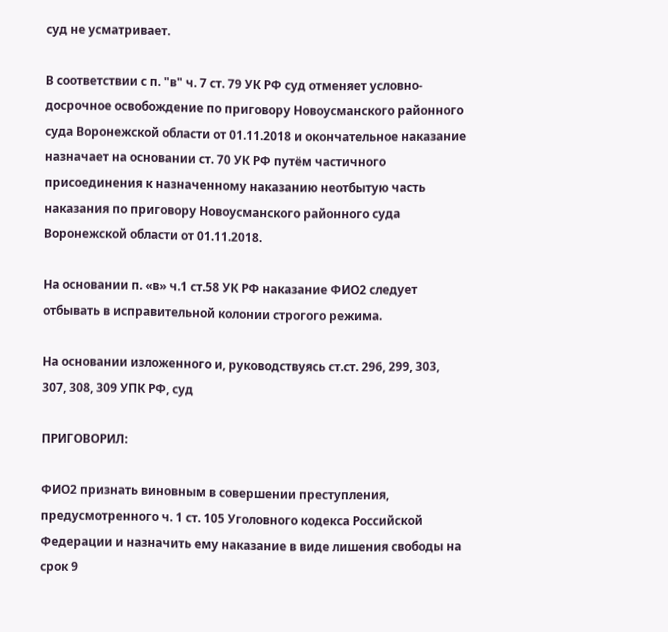суд не усматривает.

В соответствии с п. "в" ч. 7 ст. 79 УК РФ суд отменяет условно-досрочное освобождение по приговору Новоусманского районного суда Воронежской области от 01.11.2018 и окончательное наказание назначает на основании ст. 70 УК РФ путём частичного присоединения к назначенному наказанию неотбытую часть наказания по приговору Новоусманского районного суда Воронежской области от 01.11.2018.

На основании п. «в» ч.1 ст.58 УК РФ наказание ФИО2 следует отбывать в исправительной колонии строгого режима.

На основании изложенного и, руководствуясь ст.ст. 296, 299, 303, 307, 308, 309 УПК РФ, суд

ПРИГОВОРИЛ:

ФИО2 признать виновным в совершении преступления, предусмотренного ч. 1 ст. 105 Уголовного кодекса Российской Федерации и назначить ему наказание в виде лишения свободы на срок 9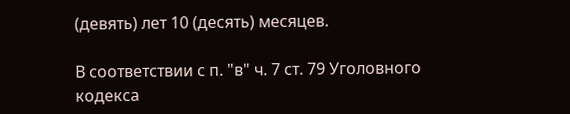(девять) лет 10 (десять) месяцев.

В соответствии с п. "в" ч. 7 ст. 79 Уголовного кодекса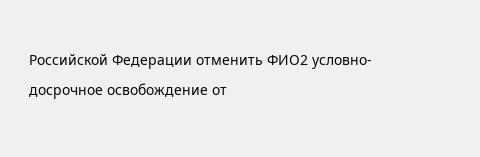Российской Федерации отменить ФИО2 условно-досрочное освобождение от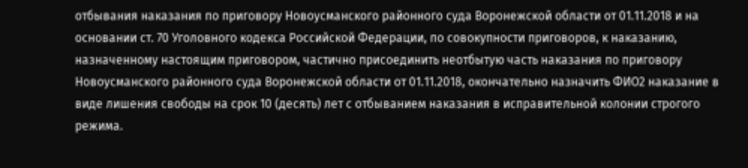отбывания наказания по приговору Новоусманского районного суда Воронежской области от 01.11.2018 и на основании ст. 70 Уголовного кодекса Российской Федерации, по совокупности приговоров, к наказанию, назначенному настоящим приговором, частично присоединить неотбытую часть наказания по приговору Новоусманского районного суда Воронежской области от 01.11.2018, окончательно назначить ФИО2 наказание в виде лишения свободы на срок 10 (десять) лет с отбыванием наказания в исправительной колонии строгого режима.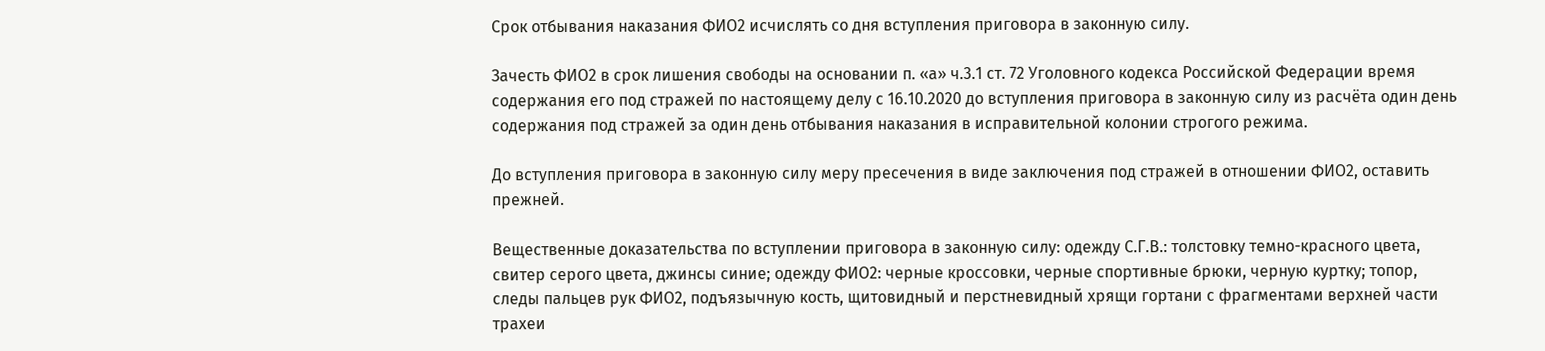Срок отбывания наказания ФИО2 исчислять со дня вступления приговора в законную силу.

Зачесть ФИО2 в срок лишения свободы на основании п. «а» ч.3.1 ст. 72 Уголовного кодекса Российской Федерации время содержания его под стражей по настоящему делу с 16.10.2020 до вступления приговора в законную силу из расчёта один день содержания под стражей за один день отбывания наказания в исправительной колонии строгого режима.

До вступления приговора в законную силу меру пресечения в виде заключения под стражей в отношении ФИО2, оставить прежней.

Вещественные доказательства по вступлении приговора в законную силу: одежду С.Г.В.: толстовку темно-красного цвета, свитер серого цвета, джинсы синие; одежду ФИО2: черные кроссовки, черные спортивные брюки, черную куртку; топор, следы пальцев рук ФИО2, подъязычную кость, щитовидный и перстневидный хрящи гортани с фрагментами верхней части трахеи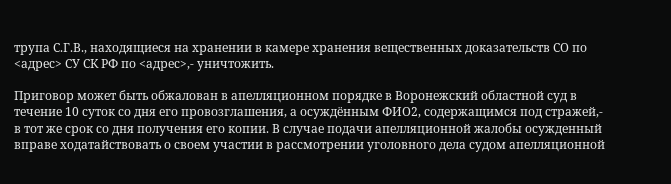трупа С.Г.В., находящиеся на хранении в камере хранения вещественных доказательств СО по <адрес> СУ СК РФ по <адрес>,- уничтожить.

Приговор может быть обжалован в апелляционном порядке в Воронежский областной суд в течение 10 суток со дня его провозглашения, а осуждённым ФИО2, содержащимся под стражей,- в тот же срок со дня получения его копии. В случае подачи апелляционной жалобы осужденный вправе ходатайствовать о своем участии в рассмотрении уголовного дела судом апелляционной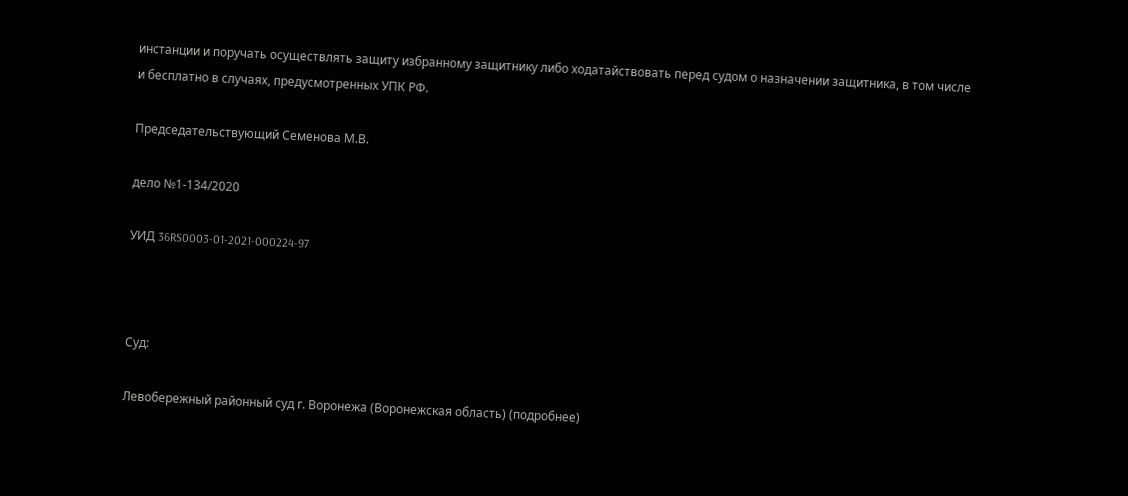инстанции и поручать осуществлять защиту избранному защитнику либо ходатайствовать перед судом о назначении защитника, в том числе и бесплатно в случаях, предусмотренных УПК РФ.

Председательствующий Семенова М.В.

дело №1-134/2020

УИД 36RS0003-01-2021-000224-97



Суд:

Левобережный районный суд г. Воронежа (Воронежская область) (подробнее)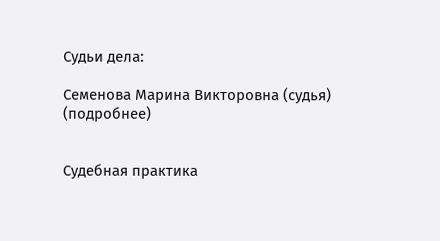Судьи дела:

Семенова Марина Викторовна (судья) (подробнее)


Судебная практика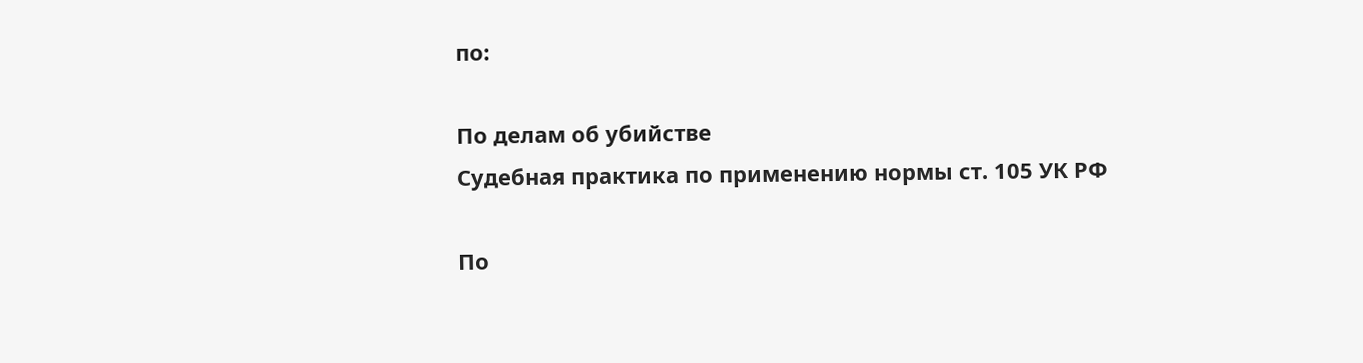по:

По делам об убийстве
Судебная практика по применению нормы ст. 105 УК РФ

По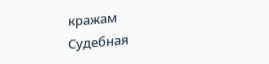кражам
Судебная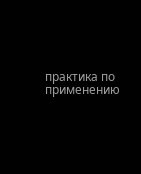практика по применению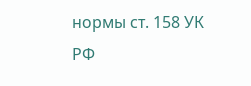нормы ст. 158 УК РФ